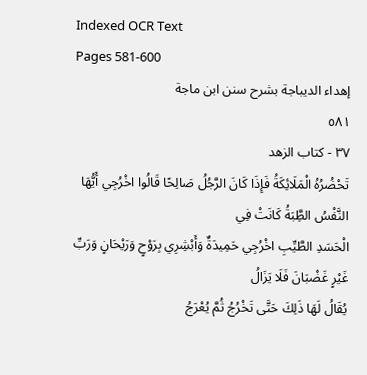Indexed OCR Text
Pages 581-600
إهداء الديباجة بشرح سنن ابن ماجة
٥٨١
٣٧ - كتاب الزهد
تَحْضُرُهُ الْمَلَائِكَةُ فَإِذَا كَانَ الرَّجُلُ صَالِحًا قَالُوا اخْرُجِي أَيُّهَا النَّفْسُ الطَِّبَةُ كَانَتْ فِي
الْحَسَدِ الطَّيِّبِ اخْرُجِي حَمِيدَةٌ وَأَبْشِرِي بِرَوْحٍ وَرَيْحَانٍ وَرَبِّ غَيْرٍ غَضْبَانَ فَلَا يَزَالُ
يُقَالُ لَهَا ذَلِكَ حَتَّى تَخْرُجُ ثُمَّ يُعْرَجُ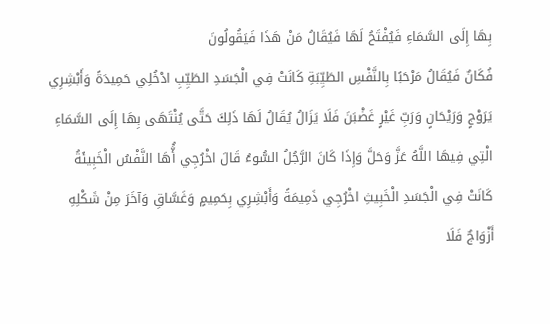بِهَا إِلَى السَّمَاءِ فَيُفْتَحُ لَهَا فَيُقَالُ مَنْ هَذَا فَيَقُولُونَ
فُكَانٌ فَيُقَالُ مَرْحَبًا بِالنَّفْسِ الطَيِّبَةِ كَانَتْ فِي الْجَسَدِ الطَيِّبِ ادْخُلِي حَمِيدَةً وَأَبْشِرِي
يَرَوْجٍ وَرَيْحَانٍ وَرَبِّ غَيْرٍ غَضْبَنَ فَلَا يَزَالُ يُقَالُ لَهَا ذَلِكَ حَتَّى يُنْتَهَى بِهَا إِلَى السَّمَاءِ
الْتِي فِيهَا اللَّهُ عَزَّ وَحَلَّ وَإِذَا كَانَ الرَّجُلُ السُّوءُ قَالَ اخْرُجِي أَُّهَا النَّفْسُ الْخَبِيئَةُ
كَانَتْ فِي الْجَسَدِ الْخَبِيثِ اخْرُجِي ذَمِيمَةً وَأَبْشِرِي بِحَمِيمٍ وَغَسَّاقِ وَآخَرَ مِنْ شَكْلِهِ
أَزْوَاجٌ فَلَا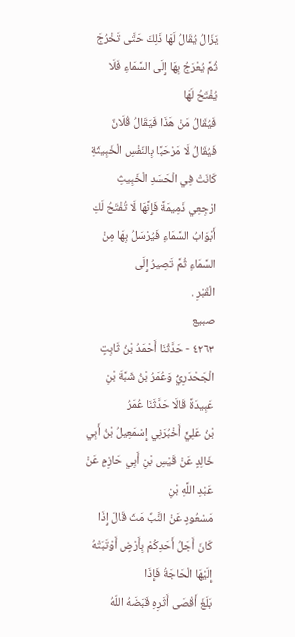يَزَالُ يُقَالُ لَهَا ذَلِكَ حَتَّى تَخْرُجَ ثُمَّ يُعْرَجُ بِهَا إِلَى السَّمَاءِ فَلَا يُفْتَحُ لَهَا
فَيُقَالُ مَنْ هَذَا فَيَقَالُ قُلَانٌ فَيُقَالُ لَا مَرْحَبًا بِالنّفْسِ الْخَبِيثَةِ كَانَتْ فِي الْحَسَدِ الْخَبِيثِ
ارْجِعِي ذَمِيمَةً فَإِنَّهَا لَا تُفْتَحُ لَكِ أَبْوَابُ السَّمَاءِ فَيُرْسَلُ بِهَا مِنْ السَّمَاءِ ثُمَّ تَصِيرُ إِلَى
الْقَبْرِ .
صبيع
٤٢٦٣ - حَدَّثْنَا أَحْمَدُ بْنُ ثَابِتٍ الْجَحْدَرِيُّ وَعُمَرُ بْنُ شَبَّةَ بْنِ عَبِيدَةً قَالَا حَدَّثَنَا عُمَرُ
بْنُ عَلِيٍّ أَخْبُرَنِي إِسْمَعِيلُ بْنُ أَبِي خَالِدٍ عَنْ قَيْسِ بْنِ أَبِي حَازِمٍ عَنْ عَبْدِ اللَّهِ بْنِ
مَسْعُودٍ عَنْ النَّبِّ مَثَ قَالَ إِذَا كَانَ أَجَلُ أَحَدِكُمْ بِأَرْضٍ أَوْتَبَتْهُ إِلَيْهَا الْحَاجَةُ فَإِذَا
بَلَغَ أَقْصَى أَثَرِهِ قَبَضَهُ اللّهُ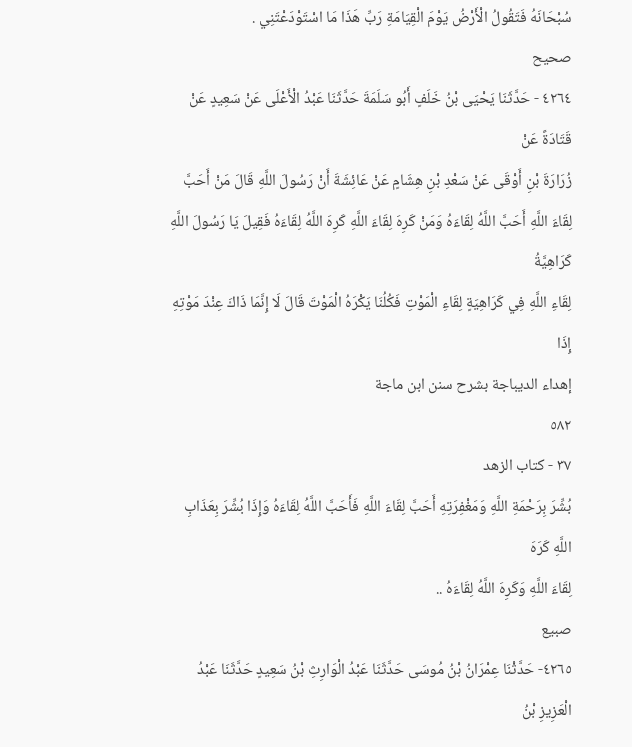سُبْحَانَهُ فَتَقُولُ الْأَرْضُ يَوْمَ الْقِيَامَةِ رَبِّ هَذَا مَا اسْتَوْدَعْتَنِي .
صحيح
٤٢٦٤ - حَدَّثَنَا يَحْيَى بْنُ خَلَفٍ أَبُو سَلَمَةَ حَدَّثَنَا عَبْدُ الْأَعْلَى عَنْ سَعِيدٍ عَنْ قَتَادَةً عَنْ
زُرَارَةَ بْنِ أَوْقَى عَنْ سَعْدِ بْنِ هِشَامٍ عَنْ عَائِشَةَ أَنْ رَسُولَ اللَّهِ قَالَ مَنْ أَحَبَّ
لِقَاءَ اللَّهِ أَحَبَّ اللَّهُ لِقَاءَهُ وَمَنْ كَرِهَ لِقَاءَ اللَّهِ كَرِهَ اللَّهُ لِقَاءَهُ فَقِيلَ يَا رَسُولَ اللَّهِ كَرَاهِيَّةُ
لِقَاءِ اللَّهِ فِي كَرَاهِيَةٍ لِقَاءِ الْمَوْتِ فَكُلُنَا يَكْرَهُ الْمَوْتَ قَالَ لَا إِنَّمَا ذَاكَ عِنْدَ مَوْتِهِ إِذَا
إهداء الديباجة بشرح سنن ابن ماجة
٥٨٢
٣٧ - كتاب الزهد
بُشِّرَ بِرَحْمَةِ اللَّهِ وَمَغْفِرَتِهِ أَحَبَّ لِقَاءَ اللَّهِ فَأَحَبَّ اللَّهُ لِقَاءَهُ وَإِذَا بُشِّرَ بِعَذَابِ اللَّهِ كَرَهَ
لِقَاءَ اللَّهِ وَكَرِهَ اللَّهُ لِقَاءَهُ ..
صبيع
٤٢٦٥- حَدَّثْنَا عِمْرَانُ بْنُ مُوسَى حَدَّثَنَا عَبْدُ الْوَارِثِ بْنُ سَعِيدٍ حَدَّثَنَا عَبْدُ الْعَزِيزِ بْنُ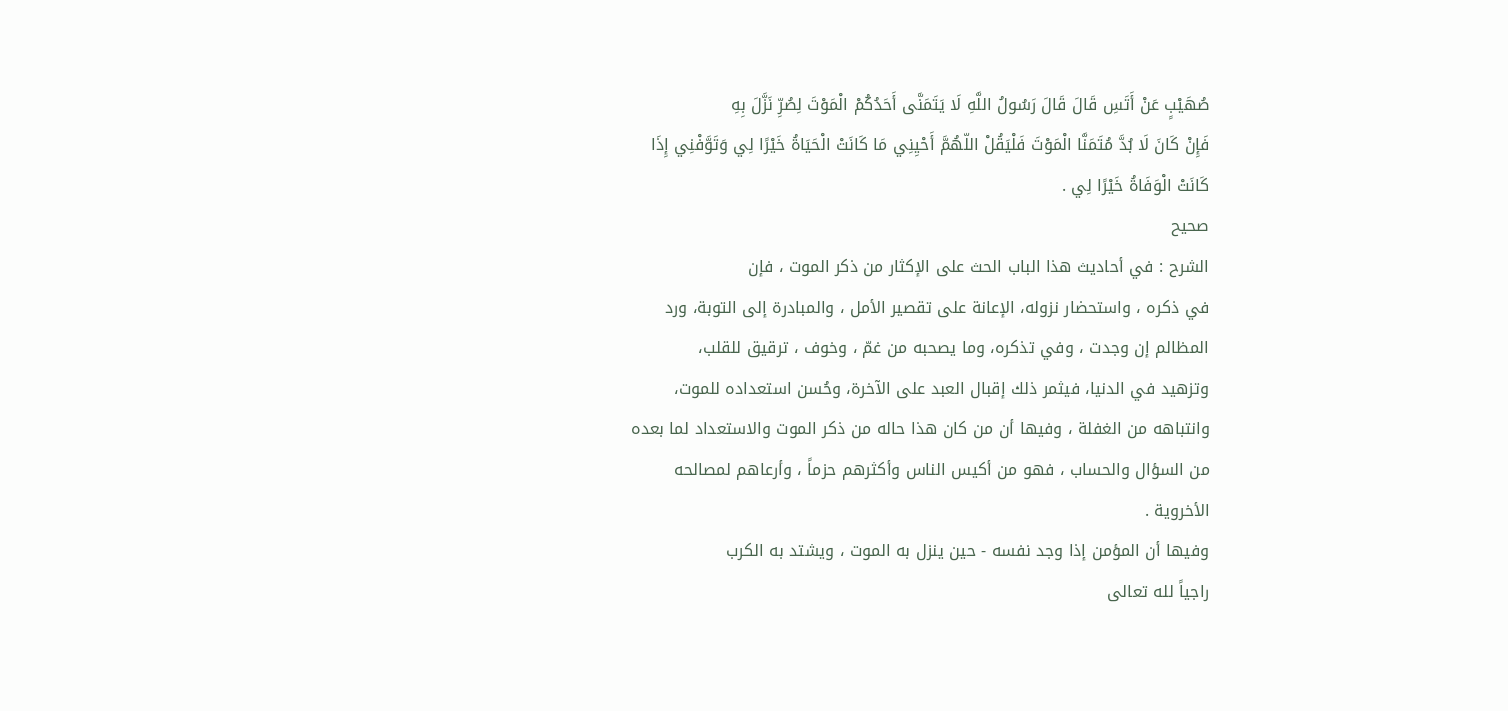صُهَيْبٍ عَنْ أَتَسِ قَالَ قَالَ رَسُولُ اللَّهِ لَا يَتَمَنَّى أَحَدُكُمْ الْمَوْتَ لِصُرِّ نَزَّلَ بِهِ
فَإِنْ كَانَ لَا بُدَّ مُتَمَنَّا الْمَوْتَ فَلْيَقُلْ اللّهُمَّ أَحْيِنِي مَا كَانَتْ الْحَيَاةُ خَيْرًا لِي وَتَوَّفْنِي إِذَا
كَانَتْ الْوَفَاةُ خَيْرًا لِي .
صحيح
الشرح : في أحاديث هذا الباب الحث على الإكثار من ذكر الموت ، فإن
في ذكره ، واستحضار نزوله، الإعانة على تقصير الأمل ، والمبادرة إلى التوبة، ورد
المظالم إن وجدت ، وفي تذكره، وما يصحبه من غمّ ، وخوف ، ترقيق للقلب،
وتزهيد في الدنيا، فيثمر ذلك إقبال العبد على الآخرة، وحُسن استعداده للموت،
وانتباهه من الغفلة ، وفيها أن من كان هذا حاله من ذكر الموت والاستعداد لما بعده
من السؤال والحساب ، فهو من أكيس الناس وأكثرهم حزماً ، وأرعاهم لمصالحه
الأخروية .
وفيها أن المؤمن إذا وجد نفسه - حين ينزل به الموت ، ويشتد به الكرب
راجياً لله تعالى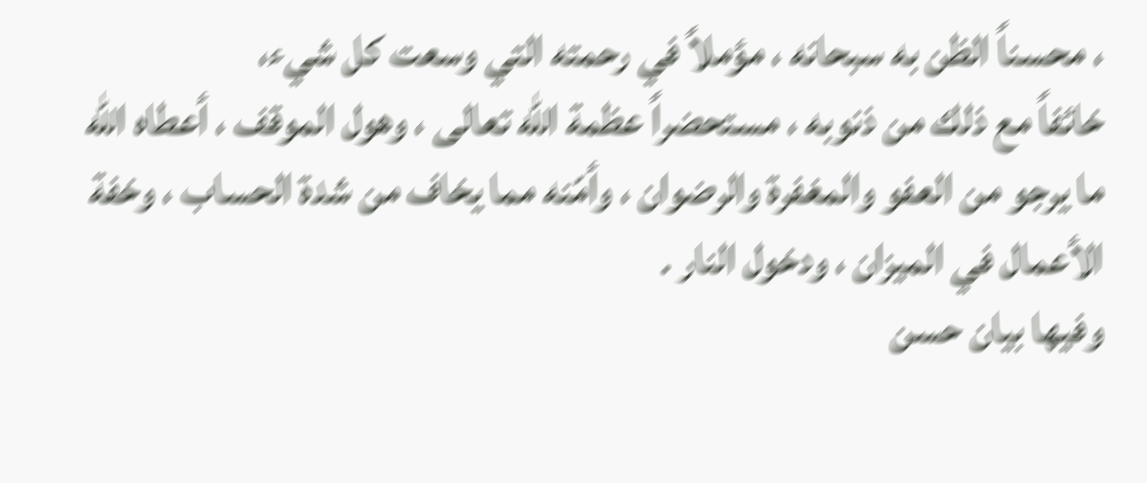، محسناً الظن به سبحانه ، مؤملاً في رحمته التي وسعت كل شيء،
خائفاً مع ذلك من ذنوبه ، مستحضراً عظمة الله تعالى ، وهول الموقف ، أعطاه الله
ما يرجو من العفو والمغفرة والرضوان ، وأمّنه مما يخاف من شدة الحساب ، وخفة
الأعمال في الميزان ، ودخول النار .
وفيها بيان حسن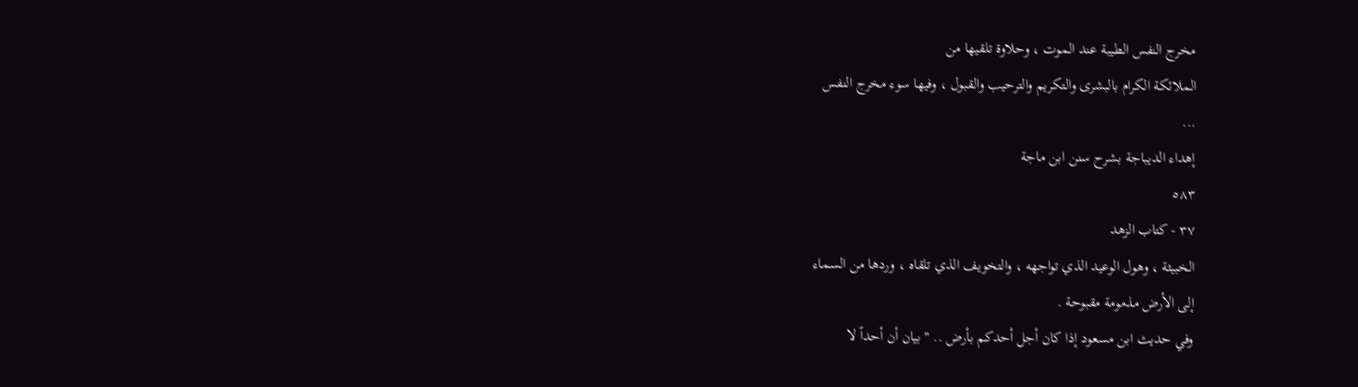مخرج النفس الطيبة عند الموت ، وحلاوة تلقيها من
الملائكة الكرام بالبشرى والتكريم والترحيب والقبول ، وفيها سوء مخرج النفس
...
إهداء الديباجة بشرح سنن ابن ماجة
٥٨٣
٣٧ - كتاب الزهد
الخبيثة ، وهول الوعيد الذي تواجهه ، والتخويف الذي تلقاه ، وردها من السماء
إلى الأرض مذمومة مقبوحة .
وفي حديث ابن مسعود إذا كان أجل أحدكم بأرض .. " بيان أن أحداً لا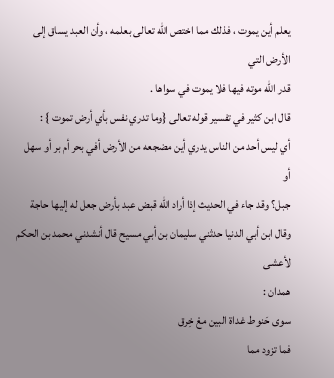يعلم أين يموت ، فذلك مما اختص الله تعالى بعلمه ، وأن العبد يساق إلى الأرض التي
قدر الله موته فيها فلا يموت في سواها .
قال ابن كثير في تفسير قوله تعالى {وما تدري نفس بأي أرض تموت } :
أي ليس أحد من الناس يدري أين مضجعه من الأرض أفي بحر أم بر أو سهل أو
جبل؟ وقد جاء في الحديث إذا أراد الله قبض عبد بأرض جعل له إليها حاجة
وقال ابن أبي الدنيا حدثني سليمان بن أبي مسيح قال أنشدني محمد بن الحكم لأعشى
همدان :
سوى حَنوط غداة البين معْ خِرق
فما تزود مما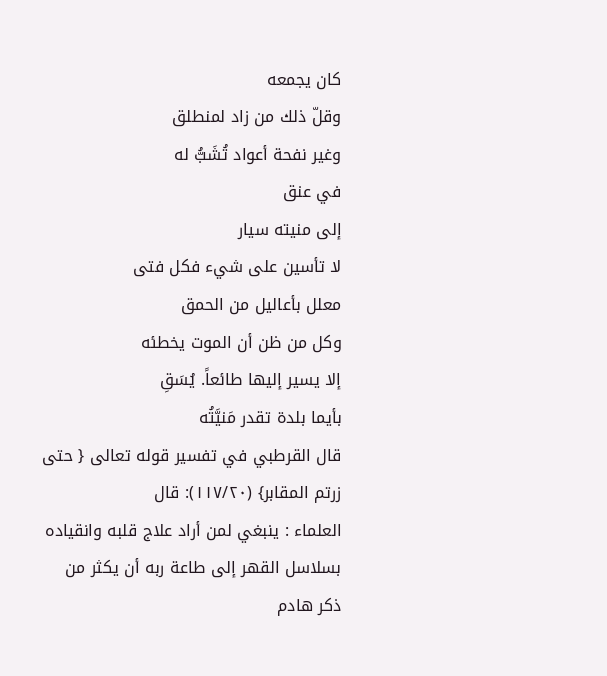كان يجمعه
وقلّ ذلك من زاد لمنطلق
وغير نفحة أعواد تُشَبُّ له
في عنق
إلى منيته سيار
لا تأسين على شيء فكل فتى
معلل بأعاليل من الحمق
وكل من ظن أن الموت يخطئه
إلا يسير إليها طائعاً. يُسَقِ
بأيما بلدة تقدر مَنيَّتُه
قال القرطبي في تفسير قوله تعالى { حتى زرتم المقابر} (١١٧/٢٠): قال
العلماء : ينبغي لمن أراد علاج قلبه وانقياده بسلاسل القهر إلى طاعة ربه أن يكثر من
ذكر هادم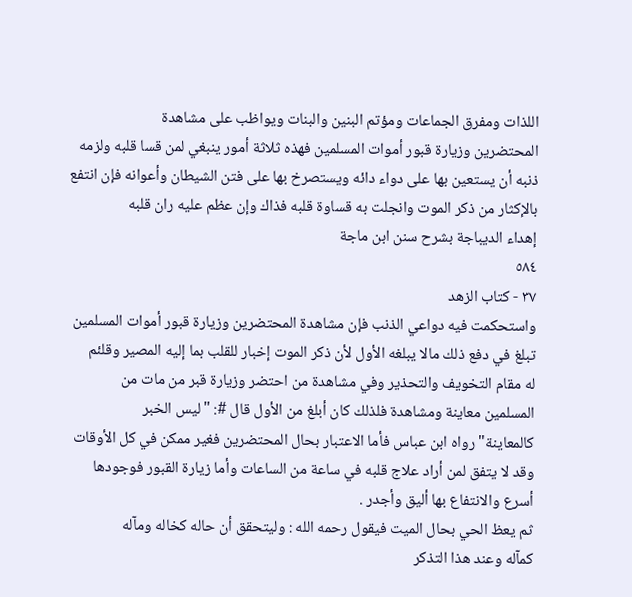اللذات ومفرق الجماعات ومؤتم البنين والبنات ويواظب على مشاهدة
المحتضرين وزيارة قبور أموات المسلمين فهذه ثلاثة أمور ينبغي لمن قسا قلبه ولزمه
ذنبه أن يستعين بها على دواء دائه ويستصرخ بها على فتن الشيطان وأعوانه فإن انتفع
بالإكثار من ذكر الموت وانجلت به قساوة قلبه فذاك وإن عظم عليه ران قلبه
إهداء الديباجة بشرح سنن ابن ماجة
٥٨٤
٣٧ - كتاب الزهد
واستحكمت فيه دواعي الذنب فإن مشاهدة المحتضرين وزيارة قبور أموات المسلمين
تبلغ في دفع ذلك مالا يبلغه الأول لأن ذكر الموت إخبار للقلب بما إليه المصير وقلئم
له مقام التخويف والتحذير وفي مشاهدة من احتضر وزيارة قبر من مات من
المسلمين معاينة ومشاهدة فلذلك كان أبلغ من الأول قال #: "ليس الخبر
كالمعاينة" رواه ابن عباس فأما الاعتبار بحال المحتضرين فغير ممكن في كل الأوقات
وقد لا يتفق لمن أراد علاج قلبه في ساعة من الساعات وأما زيارة القبور فوجودها
أسرع والانتفاع بها أليق وأجدر .
ثم يعظ الحي بحال الميت فيقول رحمه الله : وليتحقق أن حاله كخاله ومآله
كمآله وعند هذا التذكر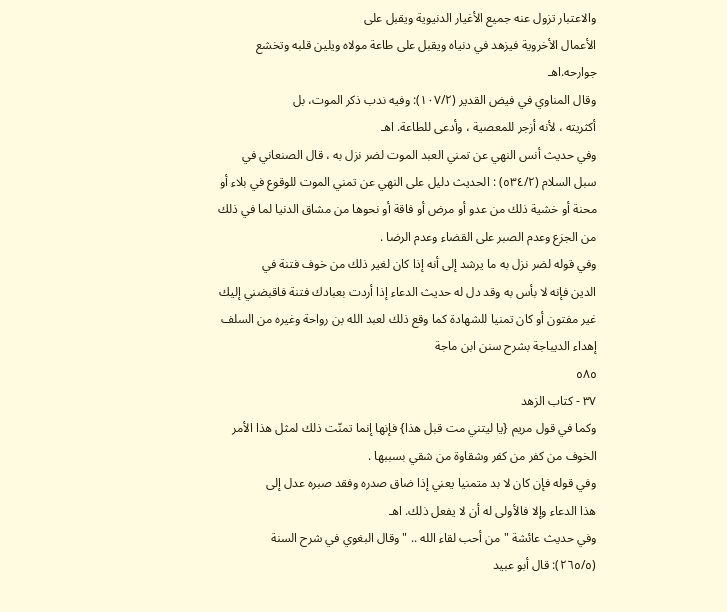والاعتبار تزول عنه جميع الأغيار الدنيوية ويقبل على
الأعمال الأخروية فيزهد في دنياه ويقبل على طاعة مولاه ويلين قلبه وتخشع
جوارحه.اهـ
وقال المناوي في فيض القدير (١٠٧/٢): وفيه ندب ذكر الموت، بل
أكثريته ، لأنه أزجر للمعصية ، وأدعى للطاعة. اهـ
وفي حديث أنس النهي عن تمني العبد الموت لضر نزل به ، قال الصنعاني في
سبل السلام (٥٣٤/٢) : الحديث دليل على النهي عن تمني الموت للوقوع في بلاء أو
محنة أو خشية ذلك من عدو أو مرض أو فاقة أو نحوها من مشاق الدنيا لما في ذلك
من الجزع وعدم الصبر على القضاء وعدم الرضا .
وفي قوله لضر نزل به ما يرشد إلى أنه إذا كان لغير ذلك من خوف فتنة في
الدين فإنه لا بأس به وقد دل له حديث الدعاء إذا أردت بعبادك فتنة فاقبضني إليك
غير مفتون أو كان تمنيا للشهادة كما وقع ذلك لعبد الله بن رواحة وغيره من السلف
إهداء الديباجة بشرح سنن ابن ماجة
٥٨٥
٣٧ - كتاب الزهد
وكما في قول مريم {يا ليتني مت قبل هذا} فإنها إنما تمنّت ذلك لمثل هذا الأمر
الخوف من كفر من كفر وشقاوة من شقي بسببها .
وفي قوله فإن كان لا بد متمنيا يعني إذا ضاق صدره وفقد صبره عدل إلى
هذا الدعاء وإلا فالأولى له أن لا يفعل ذلك. اهـ
وفي حديث عائشة " من أحب لقاء الله .. " وقال البغوي في شرح السنة
(٢٦٥/٥): قال أبو عبيد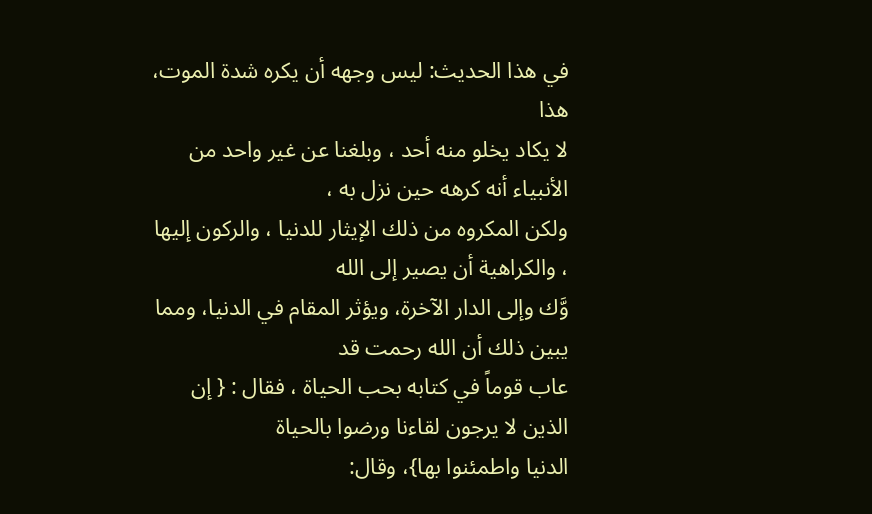في هذا الحديث: ليس وجهه أن يكره شدة الموت، هذا
لا يكاد يخلو منه أحد ، وبلغنا عن غير واحد من الأنبياء أنه كرهه حين نزل به ،
ولكن المكروه من ذلك الإيثار للدنيا ، والركون إليها ، والكراهية أن يصير إلى الله
وَّك وإلى الدار الآخرة، ويؤثر المقام في الدنيا، ومما يبين ذلك أن الله رحمت قد
عاب قوماً في كتابه بحب الحياة ، فقال : { إن الذين لا يرجون لقاءنا ورضوا بالحياة
الدنيا واطمئنوا بها}، وقال: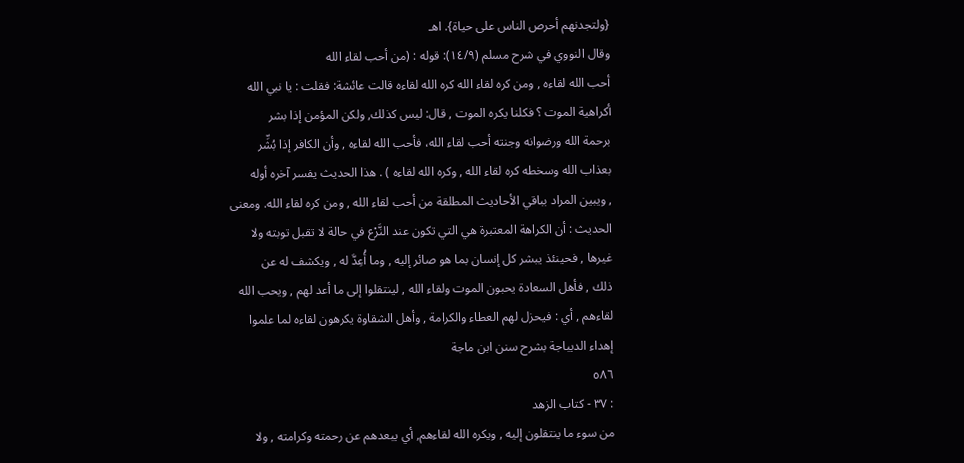{ولتجدنهم أحرص الناس على حياة}. اهـ
وقال النووي في شرح مسلم (١٤/٩): قوله : (من أحب لقاء الله
أحب الله لقاءه , ومن كره لقاء الله كره الله لقاءه قالت عائشة: فقلت : يا نبي الله
أكراهية الموت ؟ فكلنا يكره الموت , قال: ليس كذلك, ولكن المؤمن إذا بشر
برحمة الله ورضوانه وجنته أحب لقاء الله، فأحب الله لقاءه , وأن الكافر إذا بُشِّر
بعذاب الله وسخطه كره لقاء الله , وكره الله لقاءه ) . هذا الحديث يفسر آخره أوله
, ويبين المراد بباقي الأحاديث المطلقة من أحب لقاء الله , ومن كره لقاء الله. ومعنى
الحديث : أن الكراهة المعتبرة هي التي تكون عند النَّرْع في حالة لا تقبل توبته ولا
غيرها , فحينئذ يبشر كل إنسان بما هو صائر إليه , وما أُعِدَّ له , ويكشف له عن
ذلك , فأهل السعادة يحبون الموت ولقاء الله , لينتقلوا إلى ما أعد لهم , ويحب الله
لقاءهم , أي : فيحزل لهم العطاء والكرامة , وأهل الشقاوة يكرهون لقاءه لما علموا
إهداء الديباجة بشرح سنن ابن ماجة
٥٨٦
: ٣٧ - كتاب الزهد
من سوء ما ينتقلون إليه , ويكره الله لقاءهم, أي يبعدهم عن رحمته وكرامته , ولا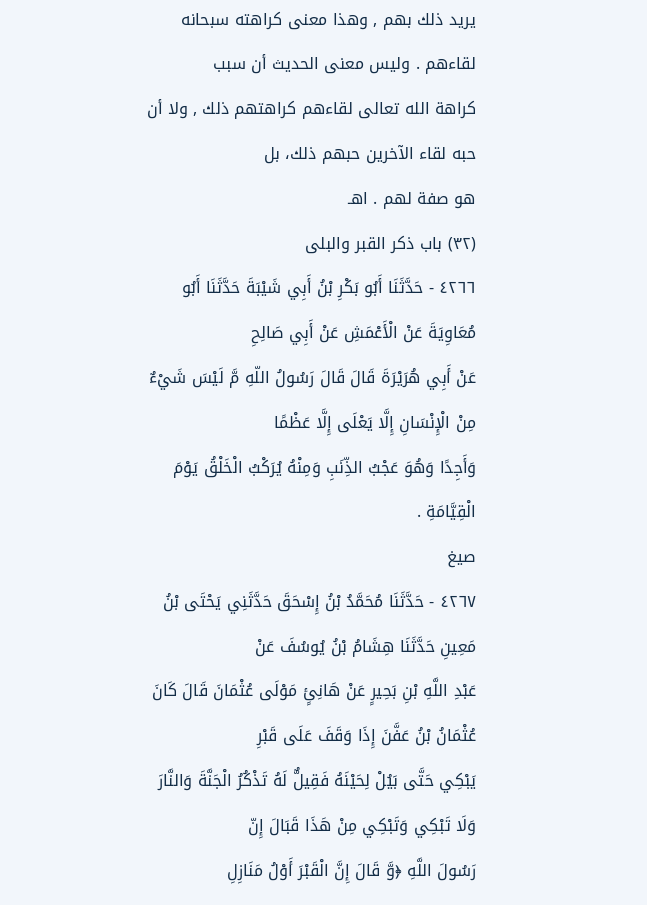يريد ذلك بهم , وهذا معنى كراهته سبحانه لقاءهم . وليس معنى الحديث أن سبب
كراهة الله تعالى لقاءهم كراهتهم ذلك , ولا أن حبه لقاء الآخرين حبهم ذلك، بل
هو صفة لهم . اهـ
(٣٢) باب ذكر القبر والبلى
٤٢٦٦ - حَدَّثَنَا أَبُو بَكْرِ بْنُ أَبِي شَيْبَةَ حَدَّثَنَا أَبُو مُعَاوِيَةَ عَنْ الْأَعْمَشِ عَنْ أَبِي صَالِحِ
عَنْ أَبِي هُرَيْرَةَ قَالَ قَالَ رَسُولُ اللّهِ مَّ لَيْسَ شَيْءٌ مِنْ الْإِنْسَانِ إِلَّا يَعْلَى إِلَّا عَظْمًا
وَأَجِدًا وَهُوَ عَجْبُ الذِّنَبِ وَمِنْهُ يُرَكْبُ الْخَلْقُ يَوْمَ الْقِيَّامَةِ .
صيغ
٤٢٦٧ - حَدَّثَنَا مُحَمَّدُ بْنُ إِسْحَقَ حَدَّثَنِي يَحْتَى بْنُ مَعِينِ حَدَّثَنَا هِشَامُ بْنُ يُوسُفَ عَنْ
عَبْدِ اللَّهِ بْنِ بَحِيرٍ عَنْ هَانِئٍ مَوْلَى عُثْمَانَ قَالَ كَانَ عُثْمَانُ بْنُ عَفَّنَ إِذَا وَقَفَ عَلَى قَبْرِ
يَبْكِي حَتَّى بَيُلْ لِحَيْنَهُ فَقِيلٌّ لَهُ تَذْكُرُ الْجَنَّةَ وَالنَّارَ وَلَا تَبْكِي وَتَبْكِي مِنْ هَذَا قَبَالَ إِنّ
رَسُولَ اللَّهِ ﴿وَّ قَالَ إِنَّ الْقَبْرَ أَوْلُ مَنَازِلِ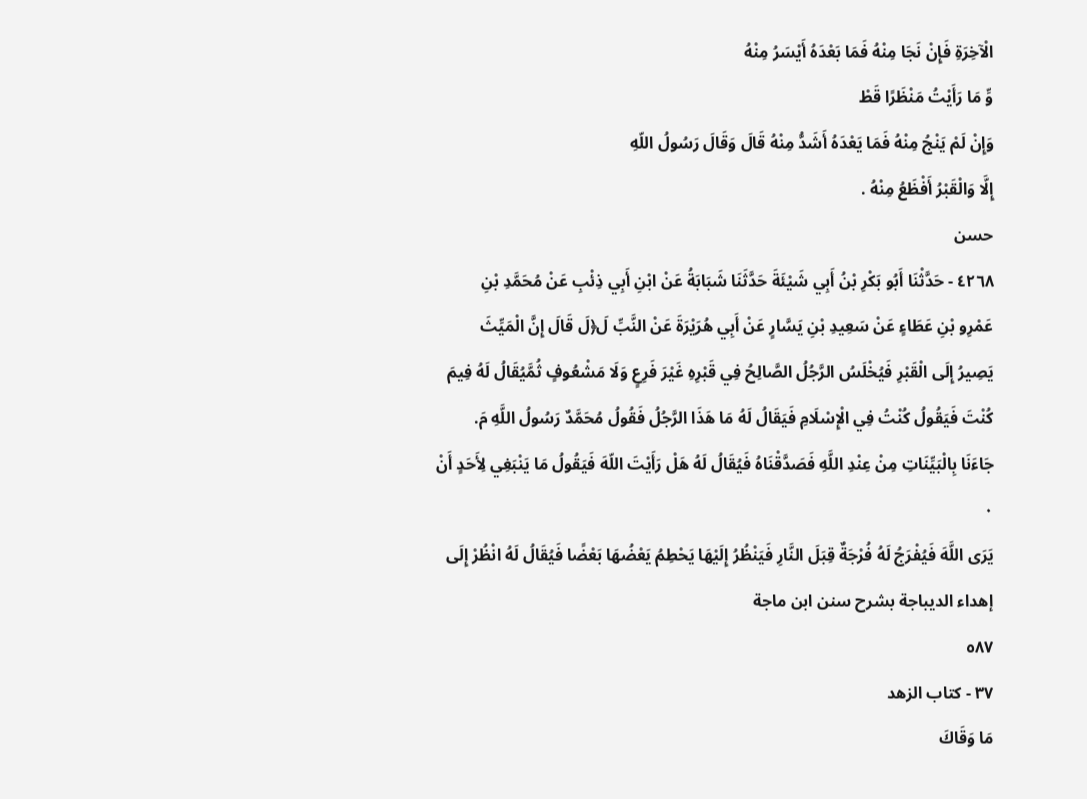الْآخِرَةِ فَإِنْ نَجَا مِنْهُ فَمَا بَعْدَهُ أَيْسَرُ مِنْهُ
وِّ مَا رَأَيْتُ مَنْظَرًا قَطْ
وَإِنْ لَمْ يَنْجُ مِنْهُ فَمَا يَعْدَهُ أَشَدُّ مِنْهُ قَالَ وَقَالَ رَسُولُ اللّهِ
إِلَّا وَالْقَبْرُ أَفْظَعُ مِنْهُ .
حسن
٤٢٦٨ - حَدَّثْنَا أَبُو بَكْرِ بْنُ أَبِي شَيْئَةَ حَدَّثَنَا شَبَابَةُ عَنْ ابْنِ أَبِي ذِئْبِ عَنْ مُحَمَّدِ بْنِ
عَمْرِو بْنِ عَطَاءٍ عَنْ سَعِيدِ بْنِ يَسَّارٍ عَنْ أَبِي هُرَيْرَةَ عَنْ النَّبِّ لَ﴿لَ قَالَ إِنَّ الْمَيِّثَ
يَصِيرُ إِلَى الْقَبْرِ فَيُخْلَسُ الرَّجُلُ الصَّالِحُ فِي قَبْرِهِ غَيْرَ فَرِعٍ وَلَا مَشْعُوفٍ ثُمَّيُقَالُ لَهُ فِيمَ
كُنْتَ فَيَقُولُ كُنْتُ فِي الْإِسْلَامِ فَيَقَالُ لَهُ مَا هَذَا الرَّجُلُ فَقُولُ مُحَمَّدٌ رَسُولُ اللَّهِ مَ.
جَاءَنَا بِالْبَيِّنَاتِ مِنْ عِنْدِ اللَّهِ فَصَدَّقْنَاهُ فَيُقَالُ لَهُ هَلْ رَأَيْتَ اللّهَ فَيَقُولُ مَا يَنْبَغِي لِأَحَدٍ أَنْ
٠
يَرَى اللَّهَ فَيُفْرَجُ لَهُ فُرْجَةٌ قِبَلَ النَّارِ فَيَنْظُرُ إِلَيْهَا يَحْطِمُ يَعْضُهَا بَعْضًا فَيُقَالُ لَهُ انْظُرْ إِلَى
إهداء الديباجة بشرح سنن ابن ماجة
٥٨٧
٣٧ - كتاب الزهد
مَا وَقَاكَ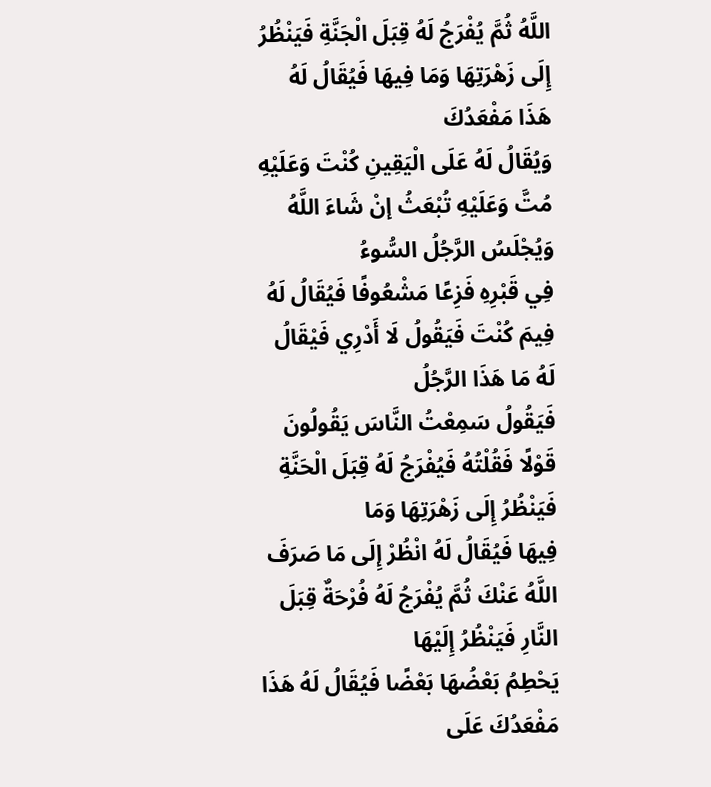اللَّهُ ثُمَّ يُفْرَجُ لَهُ قِبَلَ الْجَنَّةِ فَيَنْظُرُ إِلَى زَهْرَتِهَا وَمَا فِيهَا فَيُقَالُ لَهُ هَذَا مَفْعَدُكَ
وَيُقَالُ لَهُ عَلَى الْيَقِينِ كُنْتَ وَعَلَيْهِ مُتَّ وَعَلَيْهِ تُبْعَثُ إنْ شَاءَ اللَّهُ وَيُجْلَسُ الرَّجُلُ السُّوءُ
فِي قَبْرِهِ فَزِعًا مَشْعُوفًا فَيُقَالُ لَهُ فِيمَ كُنْتَ فَيَقُولُ لَا أَدْرِي فَيْقَالُ لَهُ مَا هَذَا الرَّجُلُ
فَيَقُولُ سَمِعْتُ النَّاسَ يَقُولُونَ قَوْلًا فَقُلْتُهُ فَيُفْرَجُ لَهُ قِبَلَ الْحَنَّةِ فَيَنْظُرُ إِلَى زَهْرَتِهَا وَمَا
فِيهَا فَيُقَالُ لَهُ انْظُرْ إِلَى مَا صَرَفَ اللَّهُ عَنْكَ ثُمَّ يُفْرَجُ لَهُ فُرْحَةٌ قِبَلَ النَّارِ فَيَنْظُرُ إِلَيْهَا
يَحْطِمُ بَعْضُهَا بَعْضًا فَيُقَالُ لَهُ هَذَا مَفْعَدُكَ عَلَى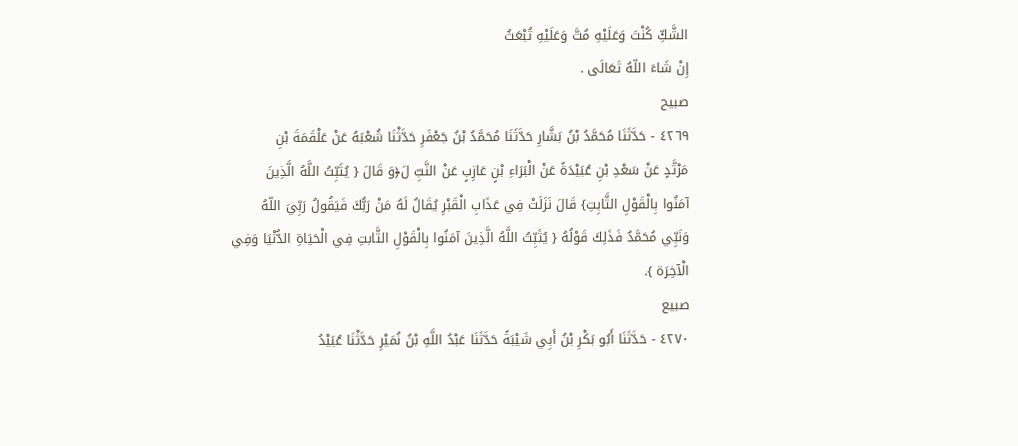الشَّكِّ كُنْتَ وَعَلَيْهِ مُتَّ وَعَلَيْهِ تُبْعَثُ
إِنْ شَاءَ اللّهُ تَعَالَى .
صبيح
٤٢٦٩ - حَدَّثَنَا مُحَمَّدُ بْنُ بَشَّارِ حَدَّثَنَا مُحَمَّدُ بْنُ جَعْفَرِ حَدَّثْنَا شُعْبَهُ عَنْ عَلْقَمَةَ بْنِ
مَرْتَّدٍ عَنْ سَعْدِ بْنِ عُبَيْدَةً عَنْ الْبَرَاءِ بْنٍ عَازِبٍ عَنْ النَّبِّ لَ﴿وَ قَالَ { يُثَبِّتُ اللَّهُ الَّذِينَ
آمَنُوا بِالْقَوْلِ الثَّابِتِ} قَالَ نَزَلَتْ فِي عَذَابِ الْقَبْرِ يُقَالُ لَهُ مَنْ رَبُّكَ فَيَقُولُ رَبِّيَ اللّهُ
وَنَبِّي مُحَمَّدٌ فَذَلِكَ قَوْلُهُ { يُثَبِّتُ اللَّهُ الَّذِينَ آمَنُوا بِالْقَوْلِ الثَّابتِ فِي الْحَيَاةِ الدُّنْيَا وَفِي
الْآخِرَة }.
صبيع
٤٢٧٠ - حَدَّثَنَا أَبُو بَكْرِ بْنُ أَبِي شَيْبَةً حَدَّثَنَا عَبْدُ اللَّهِ بْنُ نُمَيْرِ حَدَّثْنَا عُبَيْدُ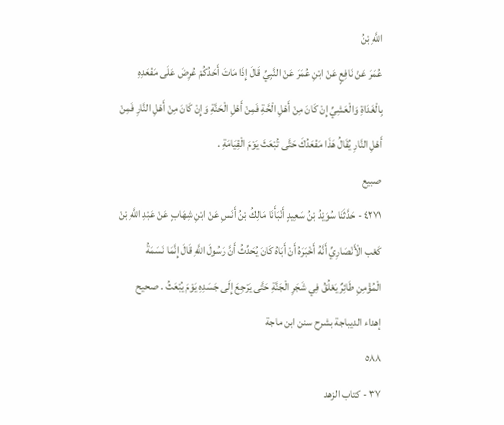اللَّهِ بْنُ
عُمَرَ عَنْ نَافِعٍ عَنْ ابْنِ عُمَرَ عَنْ النَّبِيِّ قَالَ إِذَا مَاتَ أَحَدُكُمْ عُرِضَ عَلَى مَفْعَدِهِ
بِالْغَدَاةِ وَالْعَشِيِّ إِنْ كَانَ مِنْ أَهْلِ الْحَّةِ فَمِنْ أَهْلِ الْحَنَّةِ وَإِنْ كَانَ مِنْ أَهْلِ النَّارِ فَمِنْ
أَهْلِ النَّارِ يُقَالُ هَذَا مَفْعَدُكَ حَتَّى تُبْعَثَ يَوْمَ الْقِيَامَةِ .
صبيع
٤٢٧١ - حَدَّثَنَا سُوَيْدُ بْنُ سَعِيدٍ أَنْبَأَنَا مَالِكُ بْنُ أَنَسِ عَنْ ابْنِ شِهَابٍ عَنْ عَبْدِ اللَّهِ بْنْ
كَعْب الْأَنْصَارِيِّ أَنَّهُ أَخْبَرَهُ أَنْ أَبَاهُ كَانَ يُحَدِّثُ أَنَّ رَسُولَ اللَّهِ قَالَ إِنَّمَا نَسَمَةُ
الْمُؤْمِنِ طَائِرٌ يَعْلُقُ فِي شَجَرِ الْجَنَّةِ حَتَّى يَرْجِعَ إِلَى جَسَدِهِ يَوْمَ يُبْعَثُ . صحيح
إهداء الديباجة بشرح سنن ابن ماجة
٥٨٨
٣٧ - كتاب الزهد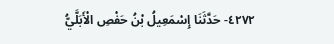٤٢٧٢- حَدَّثَنَا إِسْمَعِيلُ بْنُ حَفْصِ الْأَبَلَّيُّ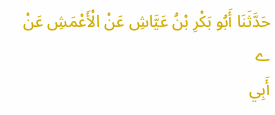حَدَّثَنَا أَبُو بَكْرِ بْنُ عَيَّاشِ عَنْ الْأَعْمَشِ عَنْ
ے
أَبِي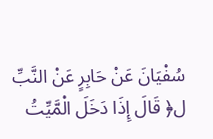سُفْيَانَ عَنْ حَابِرٍ عَنْ النَّبِّ ل﴿ قَالَ إِذَا دَخَلَ الْمَّيِّتُ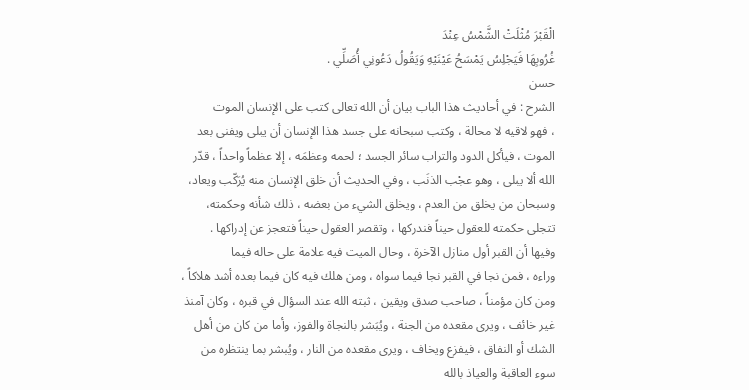الْقَبْرَ مُثْلَتْ الشَّمْسُ عِنْدَ
غُرُوبِهَا فَيَجْلِسُ يَمْسَحُ عَيْنَيْهِ وَيَقُولُ دَعُونِي أُصَلِّي .
حسن
الشرح : في أحاديث هذا الباب بيان أن الله تعالى كتب على الإنسان الموت
، فهو لاقيه لا محالة ، وكتب سبحانه على جسد هذا الإنسان أن يبلى ويفنى بعد
الموت ، فيأكل الدود والتراب سائر الجسد ؛ لحمه وعظمَه ، إلا عظماً واحداً ، قدّر
الله ألا يبلى ، وهو عجْب الذنَب ، وفي الحديث أن خلق الإنسان منه يُرَكّب ويعاد،
وسبحان من يخلق من العدم ، ويخلق الشيء من بعضه ، ذلك شأنه وحكمته،
تتجلى حكمته للعقول حيناً فندركها ، وتقصر العقول حيناً فتعجز عن إدراكها .
وفيها أن القبر أول منازل الآخرة ، وحال الميت فيه علامة على حاله فيما
وراءه ، فمن نجا في القبر نجا فيما سواه ، ومن هلك فيه كان فيما بعده أشد هلاكاً ،
ومن كان مؤمناً ، صاحب صدق ويقين ، ثبته الله عند السؤال في قبره ، وكان آمنذ
غير خائف ، ويرى مقعده من الجنة ، ويُبَشر بالنجاة والفوز، وأما من كان من أهل
الشك أو النفاق ، فيفزع ويخاف ، ويرى مقعده من النار ، ويُبشر بما ينتظره من
سوء العاقبة والعياذ بالله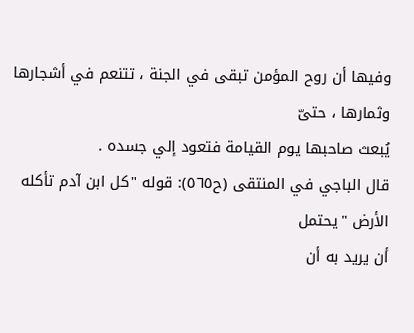وفيها أن روح المؤمن تبقى في الجنة ، تتنعم في أشجارها وثمارها ، حتىّ
يُبعث صاحبها يوم القيامة فتعود إلي جسده .
قال الباجي في المنتقى (ح٥٦٥): قوله "كل ابن آدم تأكله الأرض "يحتمل
أن يريد به أن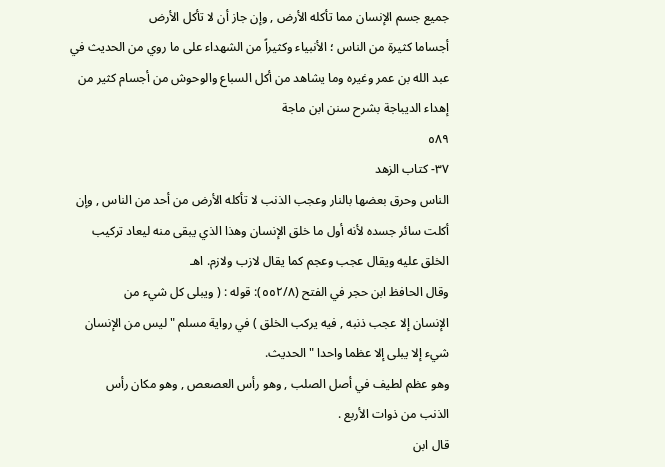جميع جسم الإنسان مما تأكله الأرض , وإن جاز أن لا تأكل الأرض
أجساما كثيرة من الناس ؛ الأنبياء وكثيراً من الشهداء على ما روي من الحديث في
عبد الله بن عمر وغيره وما يشاهد من أكل السباع والوحوش من أجسام كثير من
إهداء الديباجة بشرح سنن ابن ماجة
٥٨٩
٣٧- كتاب الزهد
الناس وحرق بعضها بالنار وعجب الذنب لا تأكله الأرض من أحد من الناس , وإن
أكلت سائر جسده لأنه أول ما خلق الإنسان وهذا الذي يبقى منه ليعاد تركيب
الخلق عليه ويقال عجب وعجم كما يقال لازب ولازم. اهـ
وقال الحافظ ابن حجر في الفتح (٥٥٢/٨): قوله : ( ويبلى كل شيء من
الإنسان إلا عجب ذنبه , فيه يركب الخلق ) في رواية مسلم " ليس من الإنسان
شيء إلا يبلى إلا عظما واحدا " الحديث.
وهو عظم لطيف في أصل الصلب , وهو رأس العصعص , وهو مكان رأس
الذنب من ذوات الأربع .
قال ابن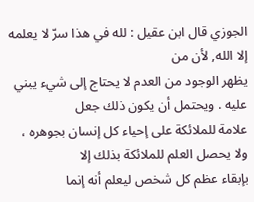الجوزي قال ابن عقيل : لله في هذا سرّ لا يعلمه إلا الله, لأن من
يظهر الوجود من العدم لا يحتاج إلى شيء يبني عليه . ويحتمل أن يكون ذلك جعل
علامة للملائكة على إحياء كل إنسان بجوهره ، ولا يحصل العلم للملائكة بذلك إلا
بإبقاء عظم كل شخص ليعلم أنه إنما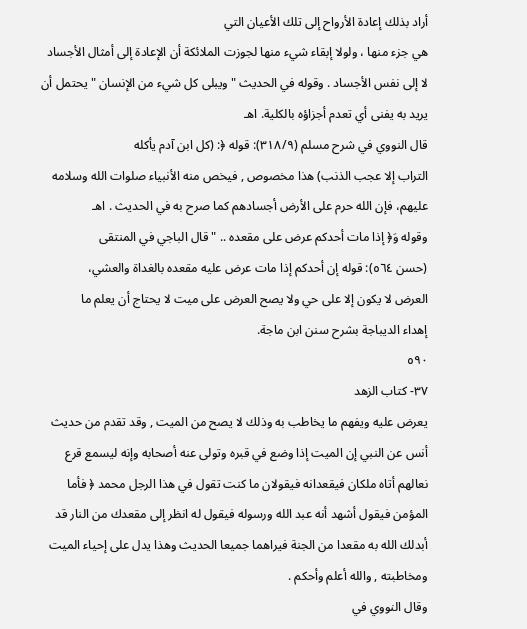أراد بذلك إعادة الأرواح إلى تلك الأعيان التي
هي جزء منها ، ولولا إبقاء شيء منها لجوزت الملائكة أن الإعادة إلى أمثال الأجساد
لا إلى نفس الأجساد . وقوله في الحديث " ويبلى كل شيء من الإنسان " يحتمل أن
يريد به يفنى أي تعدم أجزاؤه بالكلية. اهـ
قال النووي في شرح مسلم (٣١٨/٩): قوله ﴿: (كل ابن آدم يأكله
التراب إلا عجب الذنب) هذا مخصوص , فيخص منه الأنبياء صلوات الله وسلامه
عليهم، فإن الله حرم على الأرض أجسادهم كما صرح به في الحديث . اهـ
وقوله وَ﴿ إذا مات أحدكم عرض على مقعده .. " قال الباجي في المنتقى
(حسن ٥٦٤): قوله إن أحدكم إذا مات عرض عليه مقعده بالغداة والعشي،
العرض لا يكون إلا على حي ولا يصح العرض على ميت لا يحتاج أن يعلم ما
إهداء الديباجة بشرح سنن ابن ماجة.
٥٩٠
٣٧- كتاب الزهد
يعرض عليه ويفهم ما يخاطب به وذلك لا يصح من الميت , وقد تقدم من حديث
أنس عن النبي إن الميت إذا وضع في قبره وتولى عنه أصحابه وإنه ليسمع قرع
نعالهم أتاه ملكان فيقعدانه فيقولان ما كنت تقول في هذا الرجل محمد ﴿ فأما
المؤمن فيقول أشهد أنه عبد الله ورسوله فيقول له انظر إلى مقعدك من النار قد
أبدلك الله به مقعدا من الجنة فيراهما جميعا الحديث وهذا يدل على إحياء الميت
ومخاطبته , والله أعلم وأحكم .
وقال النووي في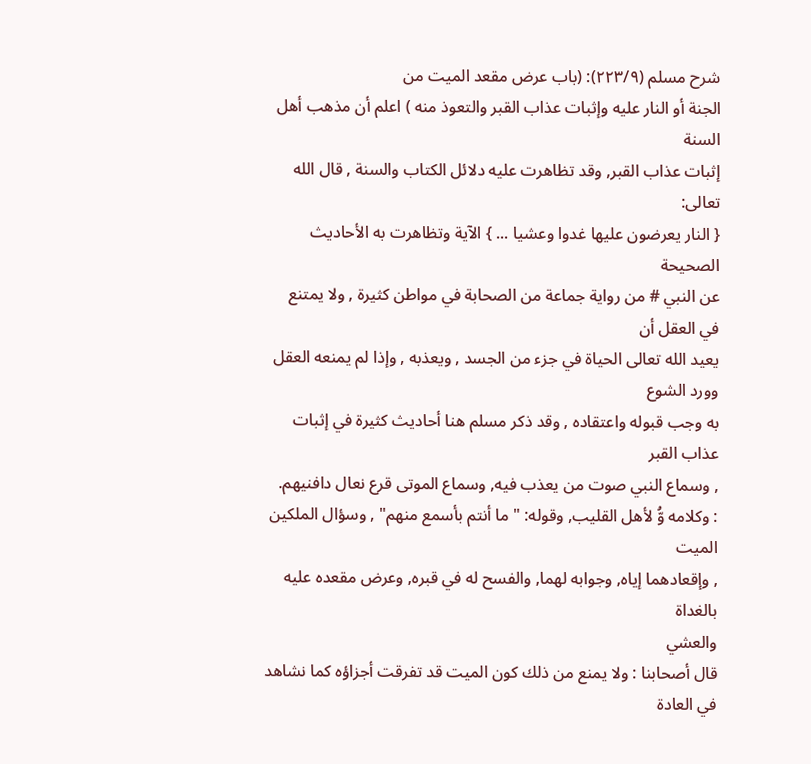شرح مسلم (٢٢٣/٩): (باب عرض مقعد الميت من
الجنة أو النار عليه وإثبات عذاب القبر والتعوذ منه ) اعلم أن مذهب أهل السنة
إثبات عذاب القبر, وقد تظاهرت عليه دلائل الكتاب والسنة , قال الله تعالى:
{ النار يعرضون عليها غدوا وعشيا ... } الآية وتظاهرت به الأحاديث الصحيحة
عن النبي # من رواية جماعة من الصحابة في مواطن كثيرة , ولا يمتنع في العقل أن
يعيد الله تعالى الحياة في جزء من الجسد , ويعذبه , وإذا لم يمنعه العقل وورد الشوع
به وجب قبوله واعتقاده , وقد ذكر مسلم هنا أحاديث كثيرة في إثبات عذاب القبر
, وسماع النبي صوت من يعذب فيه, وسماع الموتى قرع نعال دافنيهم.
: وكلامه وُّ لأهل القليب, وقوله: " ما أنتم بأسمع منهم" , وسؤال الملكين الميت
, وإقعادهما إياه, وجوابه لهما, والفسح له في قبره, وعرض مقعده عليه بالغداة
والعشي
قال أصحابنا : ولا يمنع من ذلك كون الميت قد تفرقت أجزاؤه كما نشاهد
في العادة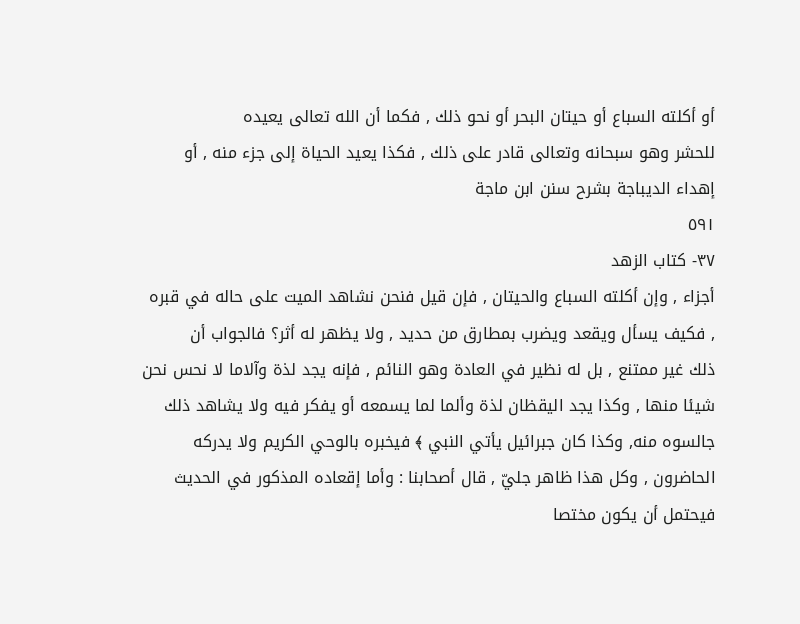أو أكلته السباع أو حيتان البحر أو نحو ذلك , فكما أن الله تعالى يعيده
للحشر وهو سبحانه وتعالى قادر على ذلك , فكذا يعيد الحياة إلى جزء منه , أو
إهداء الديباجة بشرح سنن ابن ماجة
٥٩١
٣٧- كتاب الزهد
أجزاء , وإن أكلته السباع والحيتان , فإن قيل فنحن نشاهد الميت على حاله في قبره
, فكيف يسأل ويقعد ويضرب بمطارق من حديد , ولا يظهر له أثر؟ فالجواب أن
ذلك غير ممتنع , بل له نظير في العادة وهو النائم , فإنه يجد لذة وآلاما لا نحس نحن
شيئا منها , وكذا يجد اليقظان لذة وألما لما يسمعه أو يفكر فيه ولا يشاهد ذلك
جالسوه منه, وكذا كان جبرائيل يأتي النبي ﴾ فيخبره بالوحي الكريم ولا يدركه
الحاضرون , وكل هذا ظاهر جليّ , قال أصحابنا : وأما إقعاده المذكور في الحديث
فيحتمل أن يكون مختصا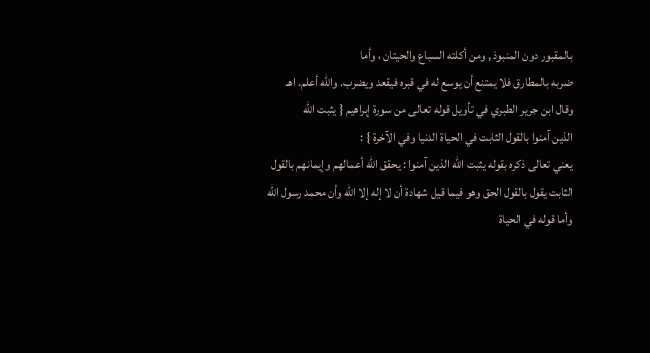بالمقبور دون المنبوذ , ومن أكلته السباع والحيتان ، وأما
ضربه بالمطارق فلا يمتنع أن يوسع له في قبره فيقعد ويضرب. والله أعلم. اهـ
وقال ابن جرير الطبري في تأويل قوله تعالى من سورة إبراهيم { يثبت الله
الذين آمنوا بالقول الثابت في الحياة الدنيا وفي الآخرة } :
يعني تعالى ذكره بقوله يثبت الله الذين آمنوا : يحقق الله أعمالهم وإيمانهم بالقول
الثابت يقول بالقول الحق وهو فيما قيل شهادة أن لا إله إلا الله وأن محمد رسول الله
وأما قوله في الحياة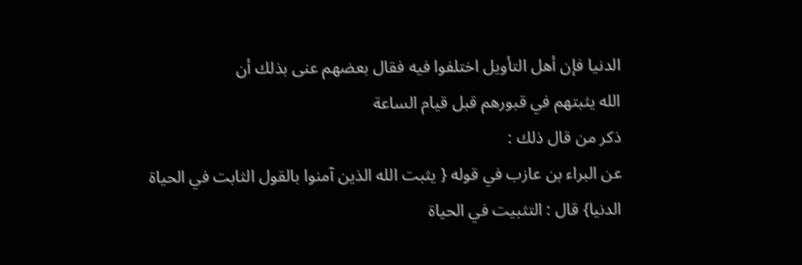الدنيا فإن أهل التأويل اختلفوا فيه فقال بعضهم عنى بذلك أن
الله يثبتهم في قبورهم قبل قيام الساعة
ذكر من قال ذلك :
عن البراء بن عازب في قوله { يثبت الله الذين آمنوا بالقول الثابت في الحياة
الدنيا} قال : التثبيت في الحياة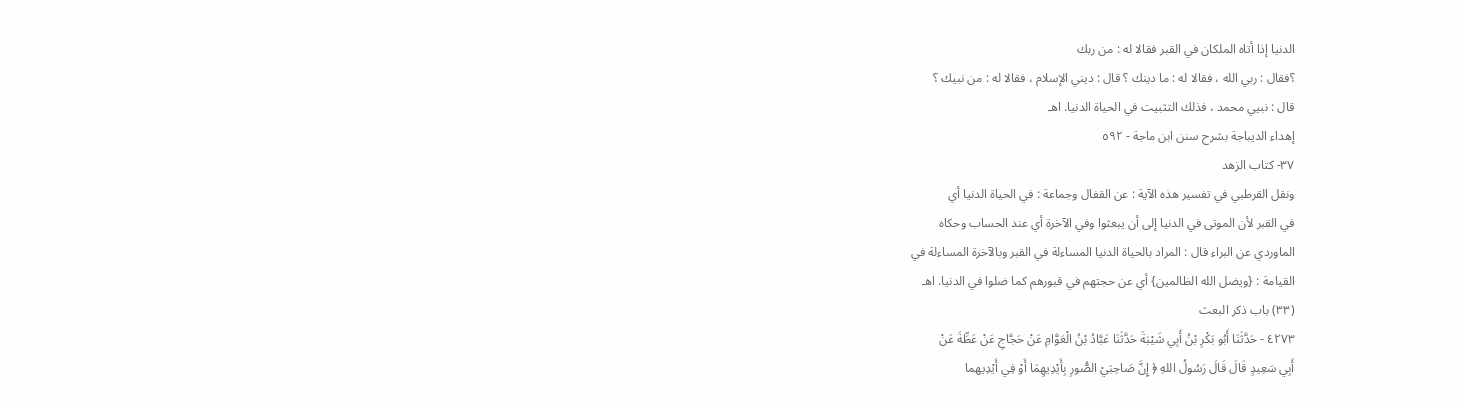الدنيا إذا أتاه الملكان في القبر فقالا له : من ربك
؟فقال : ربي الله ، فقالا له : ما دينك ؟ قال : ديني الإسلام ، فقالا له : من نبيك ؟
قال : نبيي محمد ، فذلك التثبيت في الحياة الدنيا. اهـ
إهداء الديباجة بشرح سنن ابن ماجة - ٥٩٢
٣٧- كتاب الزهد
ونقل القرطبي في تفسير هذه الآية : عن القفال وجماعة : في الحياة الدنيا أي
في القبر لأن الموتى في الدنيا إلى أن يبعثوا وفي الآخرة أي عند الحساب وحكاه
الماوردي عن البراء قال : المراد بالحياة الدنيا المساءلة في القبر وبالآخرة المساءلة في
القيامة : {ويضل الله الظالمين} أي عن حجتهم في قبورهم كما ضلوا في الدنيا. اهـ
(٣٣) باب ذكر البعث
٤٢٧٣ - حَدَّثَنَا أَبُو بَكْرِ بْنُ أَبِي شَيْبَةَ حَدَّثَنَا عَبَّادُ بْنُ الْعَوَّامِ عَنْ حَجَّاجِ عَنْ عَطِّةَ عَنْ
أَبِي سَعِيدٍ قَالَ قَالَ رَسُولُ اللهِ ﴿ إِنَّ صَاحِبَيْ الصُّورِ بِأَيْدِيهِمَا أَوْ فِي أَيْدِيهما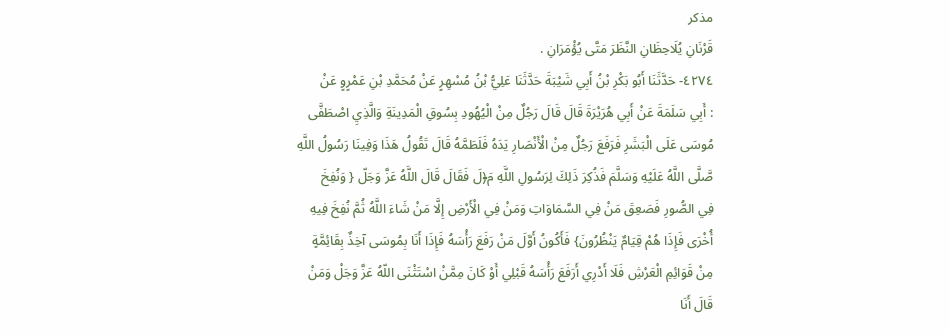مذكر
قَرْنَانِ يُلَاحِظَانِ النَّظَرَ مَتَّى يُؤْمَرَانِ .
٤٢٧٤- حَدَّثَنَا أَبُو بَكْرِ بْنُ أَبِي شَيْبَةَ حَدَّثَنَا عَلِيُّ بْنُ مُسْهِرٍ عَنْ مُحَمَّدِ بْنِ عَمْرٍوٍ عَنْ
: أَبِي سَلَمَةَ عَنْ أَبِي هُرَيْرَةَ قَالَ قَالَ رَجُلٌ مِنْ الْيُهُودِ بِسُوقِ الْمَدِينَةِ وَالَّذِيِ اصْطَفَّى
مُوسَى عَلَى الْبَشَرِ فَرَفَعَ رَجُلٌ مِنْ الْأَنْصَارِ يَدَهُ فَلَطَمَّهُ قَالَ تَقُولُ هَذَا وَفِينَا رَسُولُ اللَّهِ
صَّلَّى اللَّهُ عَلَيْهِ وَسَلَّمَ فَذُكِرَ ذَلِكَ لِرَسُولِ اللَّهِ مَ﴿لَ فَقَالَ قَالَ اللَّهُ عَزَّ وَجَلّ { وَنُفِخَ
فِي الصُّورِ فَصَعِقَ مَنْ فِي السَّمَاوَاتِ وَمَنْ فِي الْأَرْضِ إِلَّا مَنْ شَاءَ اللَّهُ ثُمَّ نُفِخَ فِيهِ
أُخْرَى فَإِذَا هُمْ قِيَامٌ يَنْظُرُونَ} فَأَكُونُ أَوَّلَ مَنْ رَفَعَ رَأْسَهُ فَإِذَا أَنَا بِمُوسَى آخِذٌ بِقَائِمَّةٍ
مِنْ قَوَائِمِ الْعَرْشِ فَلَا أَدْرِي أَرَفَعَ رَأْسَهُ قَبْلِي أَوْ كَانَ مِمَّنْ اسْتَثْنَى اللّهُ عَزَّ وَجَلْ وَمَنْ
قَالَ أَنَا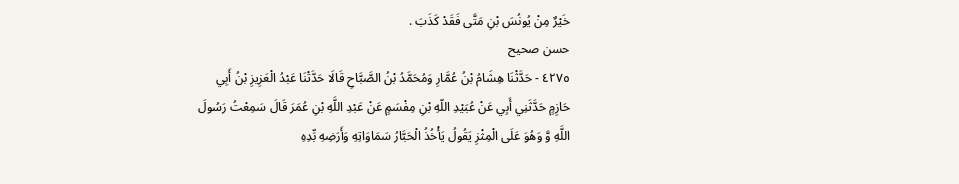خَيْرٌ مِنْ يُونُسَ بْنِ مَتَّى فَقَدْ كَذَبَ .
حسن صحيح
٤٢٧٥ - حَدَّثْنَا هِشَامُ بْنُ عُمَّارِ وَمُحَمَّدُ بْنُ الصَّبَّاحِ قَالَا حَدَّتْنَا عَبْدُ الْعَزِيزِ بْنُ أَبِي
حَازِمٍ حَدَّثَنِي أَبِي عَنْ عُبَيْدِ اللّهِ بْنِ مِفْسَمٍ عَنْ عَبْدِ اللَّهِ بْنِ عُمَرَ قَالَ سَمِعْتُ رَسُولَ
اللَّهِ وَّ وَهُوَ عَلَى الْمِثْزِ يَقُولُ يَأْخُذُ الْحَبَّارُ سَمَاوَاتِهِ وَأَرَضِهِ بِّدِهِ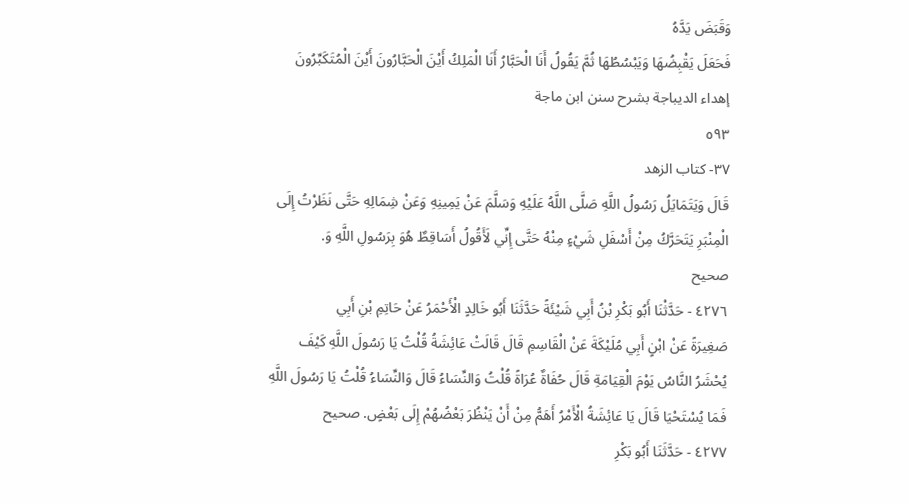وَقَبَضَ يَدَّهُ
فَحَعَلَ يَقْبِضُهَا وَيَبْسُطُهَا ثُمَّ يَقُولُ أَنَا الْحَبَّارُ أَنَا الْمَلِكُ أَيْنَ الْحَبَّارُونَ أَيْنَ الْمُتَكَبِّرُونَ
إهداء الديباجة بشرح سنن ابن ماجة
٥٩٣
٣٧- كتاب الزهد
قَالَ وَيَتَمَايَلُ رَسُولُ اللَّهِ صَلَّى اللَّهُ عَلَيْهِ وَسَلَّمَ عَنْ يَمِينِهِ وَعَنْ شِمَالِهِ حَتَّى نَظَرْتُ إِلَى
الْمِنْبَرِ يَتَحَرَّكُ مِنْ أَسْفَلِ شَيْءٍ مِنْهُ حَتَّى إِنِّي لَأَقُولُ أَسَاقِطٌ هُوَ بِرَسُولِ اللَّهِ وَ.
صحيح
٤٢٧٦ - حَدَّثْنَا أَبُو بَكْرِ بْنُ أَبِي شَيْئَةً حَدَّثَنَا أَبُو خَالِدٍ الْأَحْمَرُ عَنْ حَاتِمِ بْنِ أَبِي
صَغِيرَةً عَنْ ابْنٍ أَبِي مُلَيْكَةَ عَنْ الْقَاسِمِ قَالَ قَالَتْ عَائِشَةُ قُلْتُ يَا رَسُولَ اللَّهِ كَيْفَ
يُحْشَرُ النَّاسُ يَوْمَ الْقِيَامَةِ قَالَ حُفَاةٌ عُرَاةً قُلْتُ وَالنِّسَاءُ قَالَ وَالنِّسَاءُ قُلْتُ يَا رَسُولَ اللَّهِ
فَمَا يُسْتَحْيَا قَالَ يَا عَائِشَةُ الْأَمْرُ أَهَمُّ مِنْ أَنْ يَنْظُرَ بَعْضُهُمْ إِلَى بَعْضٍ. صحيح
٤٢٧٧ - حَدَّثَنَا أَبُو بَكْرِ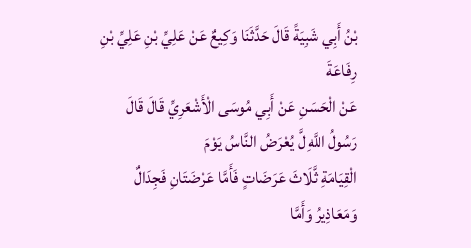بْنُ أَبِي شَبِيَةً قَالَ حَدَّثَنَا وَكِيعٌ عَنْ عَلِيِّ بْنِ عَلِيِّ بْنِ رِفَاعَةَ
عَنْ الْحَسَنِ عَنْ أَبِي مُوسَى الْأَشْعَرِيِّ قَالَ قَالَ رَسُولُ اللَّهِ لَّ يُعْرَضُ النَّاسُ يَوْمَ
الْقِيَامَةِ ثَّلَاثَ عَرَضَاتٍ فَأَمَّا عَرْضَتَانِ فَجِدَالٌ وَمَعَاذِيرُ وَأَمَّا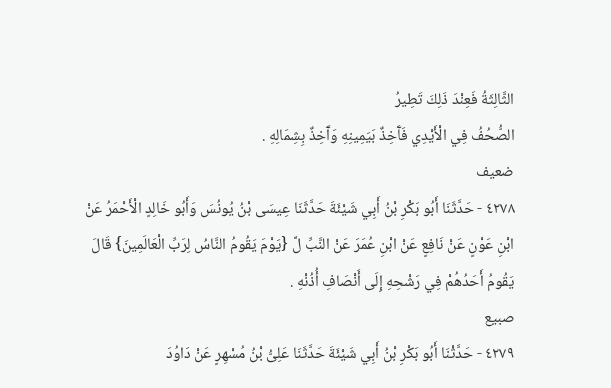الثَّالِثَةُ فَعِنْدَ ذَلِكَ تَطِيرُ
الصُّحُفُ فِي الْأَيْدِي فَآَخِذٌ بَيَمِينِهِ وَآَخِذٌ بِشِمَالِهِ .
ضعيف
٤٢٧٨ - حَدَّثَنَا أَبُو بَكْرِ بْنُ أَبِي شَيْئَةَ حَدَّثَنَا عِيسَى بْنُ يُونُسَ وَأَبُو خَالِدٍ الْأَحْمَرُ عَنْ
ابْنِ عَوْنٍ عَنْ نَافِعٍ عَنْ ابْنِ عُمَرَ عَنْ النَّبِّ لَّ {يَوْمَ يَقُومُ النَّاسُ لِرَبِّ الْعَالَمِينَ} قَالَ
يَقُومُ أَحَدُهُمْ فِي رَشْحِهِ إِلَى أَنْصَافِ أُذُنْهِ .
صبيع
٤٢٧٩ - حَدَّثْنَا أَبُو بَكْرِ بْنُ أَبِي شَيْئَةَ حَدَّثَنَا عَلِىُّ بْنُ مُسْهِرٍ عَنْ دَاوُدَ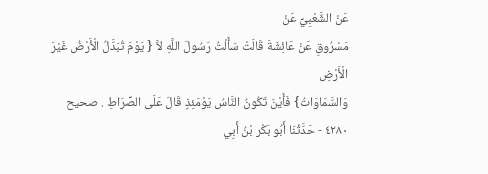عَنْ الشَّعْبِيِّ عَنْ
مَسْرُوقِ عَنْ عَائِشَةَ قَالَتْ سَأَلْتُ رَسُولَ اللَّهِ لاَّ { يَوْمَ تُبَدَّلُ الْأَرْضُ غَيْرَ الْأَرْضِ
وَالسَّمَاوَاتُ} فَأَيْنَ تَكُونُ النَّاسُ يَوْمَئِذٍ قَالَ عَلَى الصِّرَاطِ . صحيح
٤٢٨٠ - حَدَّثْنَا أَبُو بَكْر بْنُ أَبِي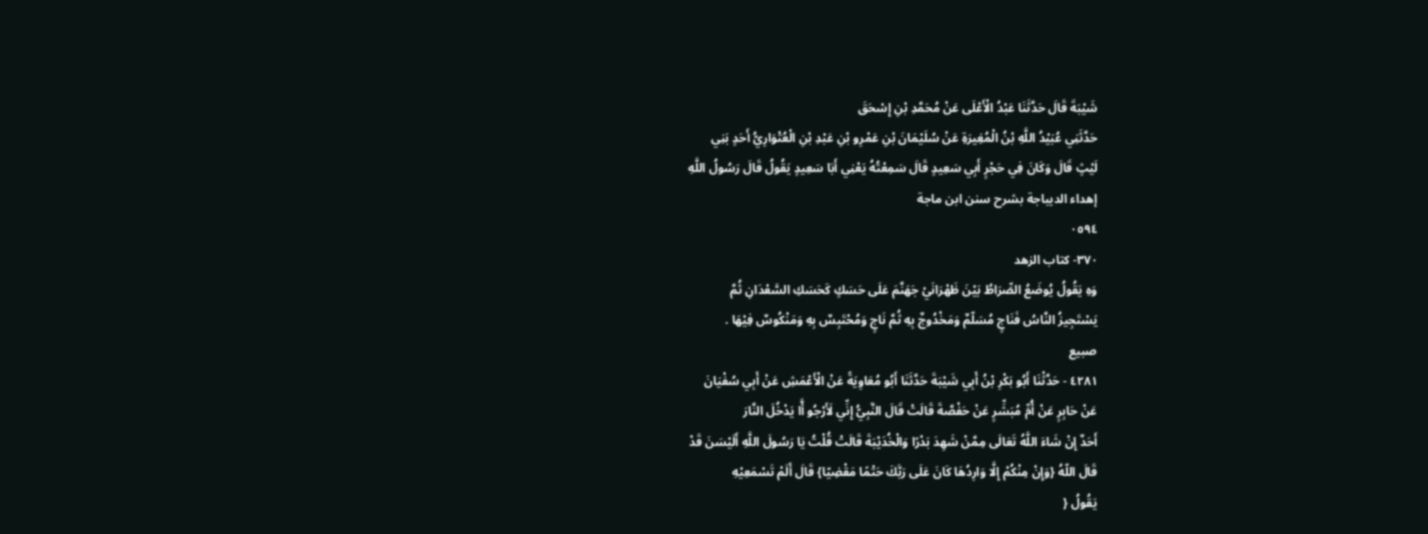شَيْبَةَ قَالَ حَدَّثَنَا عَبْدُ الْأَعْلَى عَنْ مُحَمَّدِ بْنِ إِسْحَقَ
حَدَّثَنِي عُبَيْدُ اللَّهِ بْنُ الْمُغِيرَةِ عَنْ سُلَيْمَانَ بْنِ عَمْرِو بْنِ عَبْدِ بْنِ الْعُتْوَارِيُّ أَحَدٍ بَنِي
لَيْثٍ قَالَ وَكَانَ فِي حَجْرٍ أَبِي سَعِيدٍ قَالَ سَمِعْتُهُ يَعْنِي أَبَا سَعِيدٍ يَقُولُ قَالَ رَسُولُ اللَّهِ
إهداء الديباجة بشرح سنن ابن ماجة
٠٥٩٤
٣٧٠- كتاب الزهد
وَهِ يَقُولُ يُوضَعُ الصِّرَاطُ بَيْنَ ظَهْرَانَيْ جَهَنَّمَ عَلَى حَسَكٍ كَحَسَكِ السَّعْدَانِ ثُمَّ
يَسْتَجِيزُ النَّاسُ فَنَاجٍ مُسَلّمٌ وَمَخْدُوجٌ بِهِ ثُمَّ نَاجٍ وَمُحْتَبِسٌ بِهِ وَمَنْكُوسٌ فِيْهَا .
صبيع
٤٢٨١ - حَدَّثْنَا أَبُو بَكْرِ بْنُ أَبِي شَيْبَةَ حَدَّثَنَا أَبُو مُعَاوِيَةً عَنْ الْأَعْمَشِ عَنْ أَبِي سُفْيَانَ
عَنْ حَابِرٍ عَنْ أُمِّ مُبَشِّرٍ عَنْ حَفْصَّةَ قَالَتْ قَالَ النَّبِيُّ إِنِّي لَأَرْجُو أَّا يَدْخُلَ النَّارَ
أَحَدٌ إِنْ شَاءَ اللَّهُ تَعَالَى مِمَّنْ شَهِدَ بَدْرًا وَالْخُدَيْبَةَ قَالَتْ قُلْتُ يَا رَسُولَ اللَّهِ أَلَيْسَنَ قَدْ
قَالَ اللّهُ {وَإِنْ مِنْكُمْ إِلَّا وَارِدُهَا كَانَ عَلَى رَبَّكَ حَتْمًا مَقْضِيّا} قَالَ أَلَمْ تَسْمَعِيْهِ
يَقُولُ {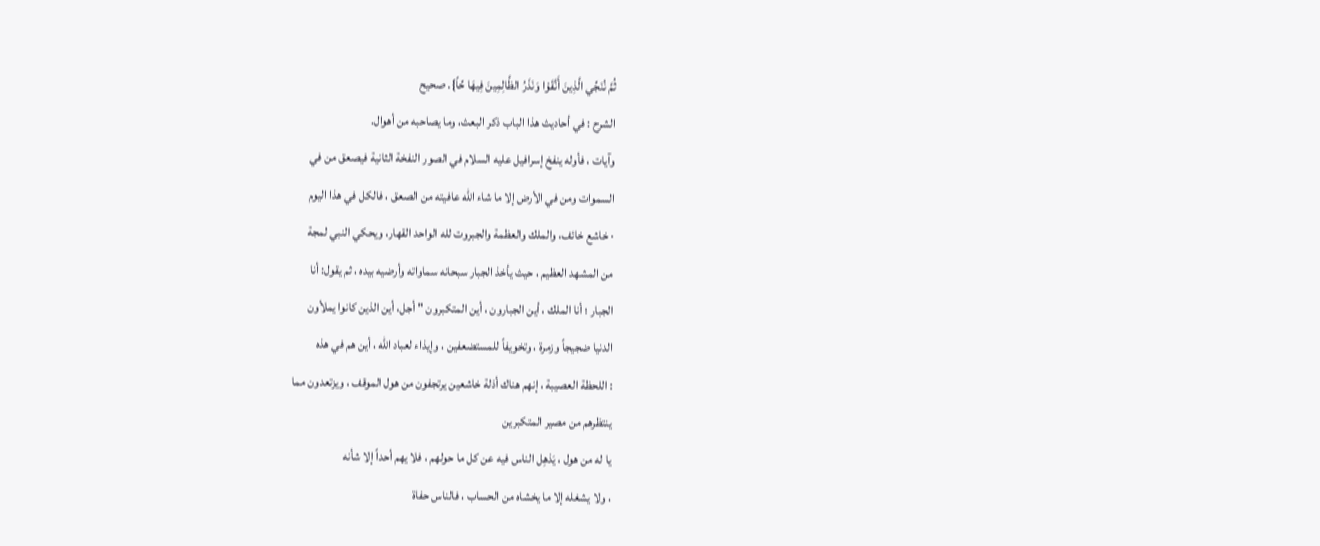ثُمَّ نُنَجِّي الَّذِينَ أَنَّقَوْا وَنَذَرُ الظَّالِمِينَ فِيهَا حِّاً}. صحيح
الشرح : في أحاديث هذا الباب ذكر البعث، وما يصاحبه من أهوال.
وآيات ، فأوله ينفخ إسرافيل عليه السلام في الصور النفخة الثانية فيصعق من في
السموات ومن في الأرض إلا ما شاء الله عافيته من الصعق ، فالكل في هذا اليوم
· خاشع خائف، والملك والعظمة والجبروت لله الواحد القهار، ويحكي النبي لمجة
من المشهد العظيم ، حيث يأخذ الجبار سبحانه سماواته وأرضيه بيده ، ثم يقول: أنا
الجبار ؛ أنا الملك ، أين الجبارون ، أين المتكبرون " أجل، أين الذين كانوا يملأون
الدنيا ضجيجاً وزمرة ، وتخويفاً للمستضعفين ، وإيذاء لعباد الله ، أين هم في هذه
: اللحظة العصيبة ، إنهم هناك أذلة خاشعين يرتجفون من هول الموقف ، ويزتعدون مما
ينتظرهم من مصیر المتکبرین
يا له من هول ، يَذهِل الناس فيه عن كل ما حولهم ، فلا يهم أحداً إلا شأنه
، ولا يشغله إلا ما يخشاه من الحساب ، فالناس حفاة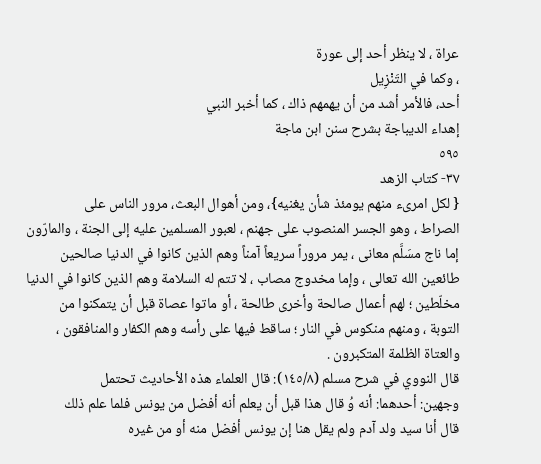عراة ، لا ينظر أحد إلى عورة
، وكما في التَنْزِيل
أحد، فالأمر أشد من أن يهمهم ذاك ، كما أخبر النبي
إهداء الديباجة بشرح سنن ابن ماجة
٥٩٥
٣٧- كتاب الزهد
{ لكل امرىء منهم يومئذ شأن يغنيه}، ومن أهوال البعث، مرور الناس على
الصراط ، وهو الجسر المنصوب على جهنم ، لعبور المسلمين عليه إلى الجنة ، والمارّون
إما ناج مسَلَّم معانى ، يمر مروراً سريعاً آمناً وهم الذين كانوا في الدنيا صالحين
طائعين الله تعالى ، وإما مخدوج مصاب ، لا تتم له السلامة وهم الذين كانوا في الدنيا
مخلّطين ؛ لهم أعمال صالحة وأخرى طالحة ، أو ماتوا عصاة قبل أن يتمكنوا من
التوبة ، ومنهم منكوس في النار ؛ ساقط فيها على رأسه وهم الكفار والمنافقون ،
والعتاة الظلمة المتكبرون .
قال النووي في شرح مسلم (١٤٥/٨): قال العلماء هذه الأحاديث تحتمل
وجهين: أحدهما: أنه وُ قال هذا قبل أن يعلم أنه أفضل من يونس فلما علم ذلك
قال أنا سيد ولد آدم ولم يقل هنا إن يونس أفضل منه أو من غيره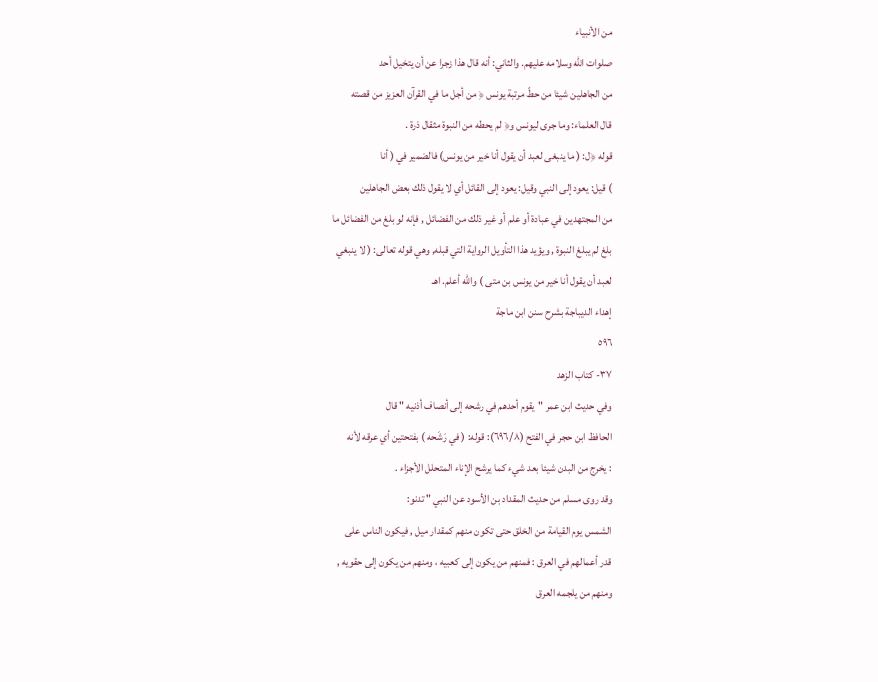من الأنبياء
صلوات الله وسلامه عليهم. والثاني: أنه قال هذا زجرا عن أن يتخيل أحد
من الجاهلين شيئا من حطّ مرتبة يونس ﴿ من أجل ما في القرآن العزيز من قصته
قال العلماء: وما جرى ليونس و﴿ لم يحطه من النبوة مثقال ذرة .
قوله ﴿ل: ( ما ينبغى لعبد أن يقول أنا خير من يونس) فالضمير في ( أنا
) قيل: يعود إلى النبي وقيل: يعود إلى القائل أي لا يقول ذلك بعض الجاهلين
من المجتهدين في عبادة أو علم أو غير ذلك من الفضائل , فإنه لو بلغ من الفضائل ما
بلغ لم يبلغ النبوة , ويؤيد هذا التأويل الرواية التي قبله, وهي قوله تعالى: ( لا ينبغي
لعبد أن يقول أنا خير من يونس بن متى ) والله أعلم. اهـ
إهداء الدیباجة بشرح سنن ابن ماجة
٥٩٦
٣٧- كتاب الزهد
وفي حديث ابن عمر "يقوم أحدهم في رشحه إلى أنصاف أذنيه " قال
الحافظ ابن حجر في الفتح (٦٩٦/٨): قوله: ( في رَشَحه ) بفتحتين أي عرقه لأنه
: يخرج من البدن شيئا بعد شيء كما يرشح الإناء المتحلل الأجزاء .
وقد روى مسلم من حديث المقداد بن الأسود عن النبي " تدنو:
الشمس يوم القيامة من الخلق حتى تكون منهم كمقدار ميل , فيكون الناس على
قدر أعمالهم في العرق : فمنهم من يكون إلى كعبيه ، ومنهم من يكون إلى حقويه ,
ومنهم من يلجمه العرق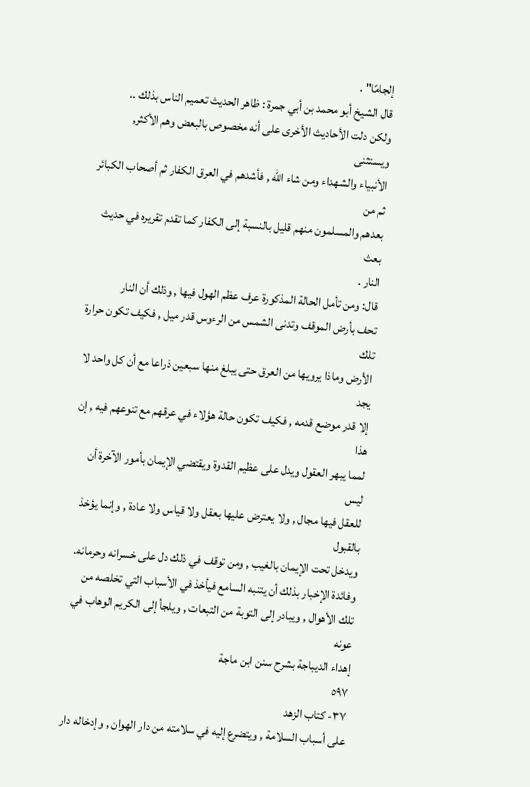إلجامًا" .
قال الشيخ أبو محمد بن أبي جمرة : ظاهر الحديث تعميم الناس بذلك ..
ولكن دلت الأحاديث الأخرى على أنه مخصوص بالبعض وهم الأكثر, ويستثنى
الأنبياء والشهداء ومن شاء الله , فأشدهم في العرق الكفار ثم أصحاب الكبائر ثم من
بعدهم والمسلمون منهم قليل بالنسبة إلى الكفار كما تقدم تقريره في حديث بعث
النار .
قال: ومن تأمل الحالة المذكورة عرف عظم الهول فيها , وذلك أن النار
تحف بأرض الموقف وتدنى الشمس من الرءوس قدر ميل , فكيف تكون حرارة تلك
الأرض وماذا يرويها من العرق حتى يبلغ منها سبعین ذراعا مع أن کل واحد لا يجد
إلا قدر موضع قدمه , فکیف تكون حالة هؤلاء في عرقهم مع تنوعهم فيه , إن هذا
لمما يبهر العقول ويدل على عظيم القدوة ويقتضي الإيمان بأمور الآخرة أن ليس
للعقل فيها مجال , ولا يعترض عليها بعقل ولا قياس ولا عادة , وإنما يؤخذ بالقبول
ويدخل تحت الإيمان بالغيب , ومن توقف في ذلك دل على خسرانه وحرمانه.
وفائدة الإخبار بذلك أن يتنبه السامع فيأخذ في الأسباب التي تخلصه من
تلك الأهوال , ويبادر إلى التوبة من التبعات , ويلجأ إلى الكريم الوهاب في عونه
إهداء الديباجة بشرح سنن ابن ماجة
٥٩٧
٣٧- كتاب الزهد
على أسباب السلامة , ويتضرع إليه في سلامته من دار الهوان , وإدخاله دار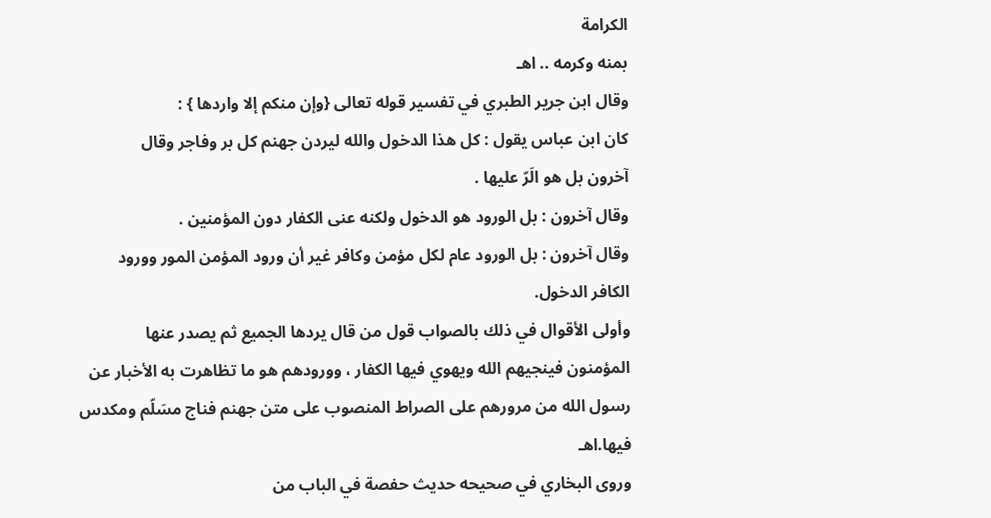الكرامة
بمنه وكرمه .. اهـ
وقال ابن جرير الطبري في تفسير قوله تعالى {وإن منكم إلا واردها } :
كان ابن عباس يقول : كل هذا الدخول والله ليردن جهنم كل بر وفاجر وقال
آخرون بل هو الَرّ عليها .
وقال آخرون : بل الورود هو الدخول ولكنه عنى الكفار دون المؤمنين .
وقال آخرون : بل الورود عام لكل مؤمن وكافر غير أن ورود المؤمن المور وورود
الكافر الدخول.
وأولى الأقوال في ذلك بالصواب قول من قال يردها الجميع ثم يصدر عنها
المؤمنون فينجيهم الله ويهوي فيها الكفار ، وورودهم هو ما تظاهرت به الأخبار عن
رسول الله من مرورهم على الصراط المنصوب على متن جهنم فناج مسَلّم ومكدس
فيها.اهـ
وروى البخاري في صحيحه حديث حفصة في الباب من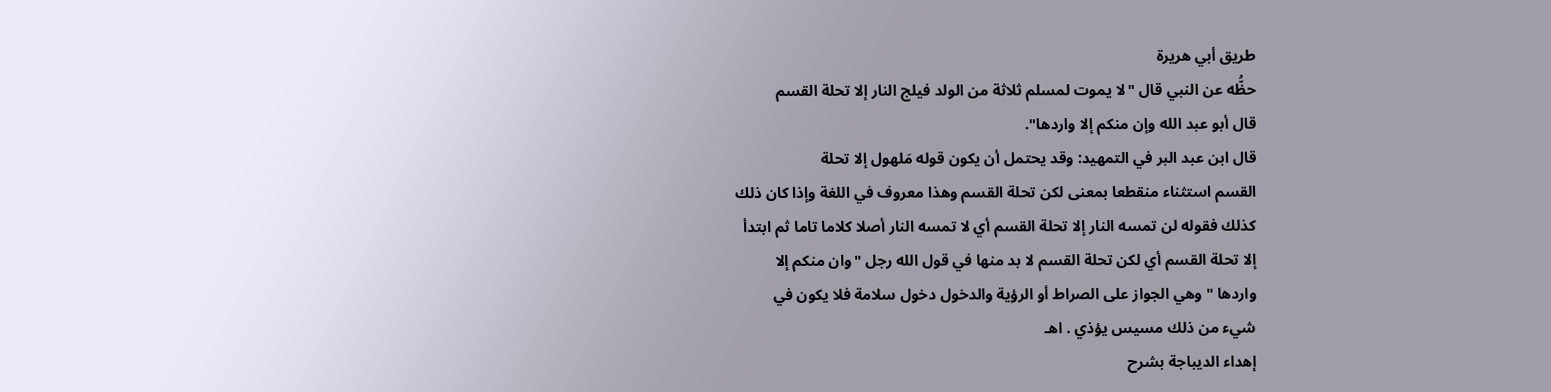طريق أبي هريرة
حظُّه عن النبي قال "لا يموت لمسلم ثلاثة من الولد فيلج النار إلا تحلة القسم
قال أبو عبد الله وإن منكم إلا واردها".
قال ابن عبد البر في التمهيد: وقد يحتمل أن يكون قوله مَلهول إلا تحلة
القسم استثناء منقطعا بمعنى لكن تحلة القسم وهذا معروف في اللغة وإذا كان ذلك
كذلك فقوله لن تمسه النار إلا تحلة القسم أي لا تمسه النار أصلا كلاما تاما ثم ابتدأ
إلا تحلة القسم أي لكن تحلة القسم لا بد منها في قول الله رجل "وان منكم إلا
واردها " وهي الجواز على الصراط أو الرؤية والدخول دخول سلامة فلا يكون في
شيء من ذلك مسيس يؤذي . اهـ
إهداء الديباجة بشرح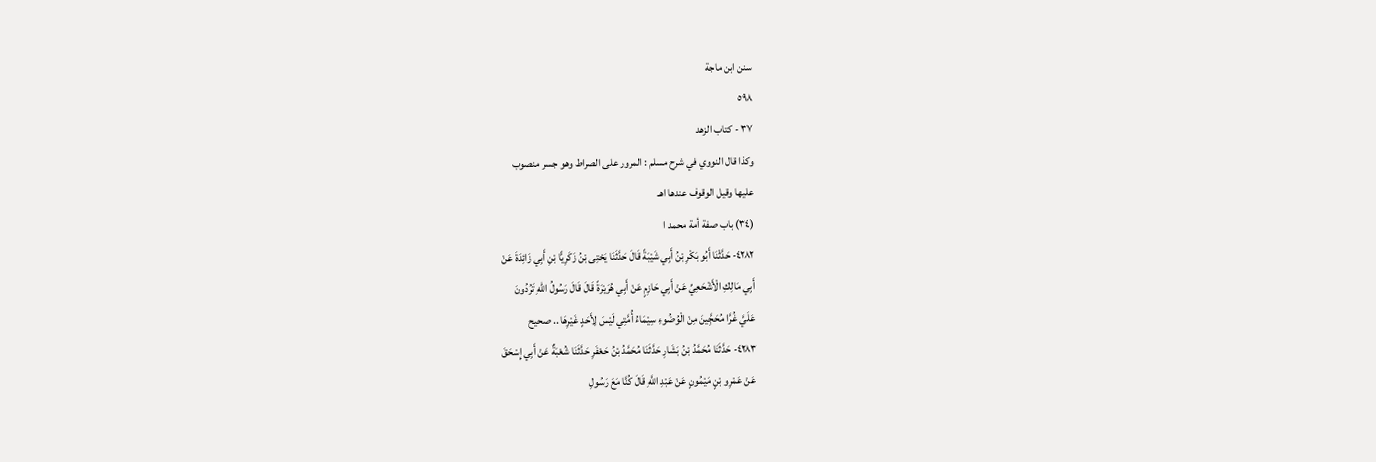سنن ابن ماجة
٥٩٨
٣٧ - كتاب الزهد
وكذا قال النووي في شرح مسلم : المرور على الصراط وهو جسر منصوب
عليها وقيل الوقوف عندها اهـ
(٣٤) باب صفة أمة محمد ا
٤٢٨٢- حَدَّثْنَا أَبُو بَكْرِ بْنُ أَبِي شَيْبَةً قَالَ حَدَّثَنَا يَحْتِى بْنُ زَكَرِيًّا بْنِ أَبِي زَائِدَةَ عَنْ
أَبِي مَالِكِ الْأَشْحَعِيِّ عَنْ أَبِي حَازِمٍ عَنْ أَبِي هُرَيْرَةً قَالَ قَالَ رَسُولُ اللّهِ تَرُدُونَ
عَلَيَّ غُرَّا مُحَجَِّينَ مِنْ الْوُضُوءِ سِيْمَاءُ أُمَّتِي لَيْسَ لِأَحَدٍ غَيْرِهَا .. صحيح
٤٢٨٣- حَدَّثَنَا مُحَمَّدُ بْنُ بَشَارِ حَدَّثَنَا مُحَمَّدُ بْنُ حَعْفَرِ حَدَّثَنَا شُعْبَةٌ عَنْ أَبِي إِسْحَقَ
عَنْ عَمْرِو بْنٍ مَيْمُونٍ عَنْ عَبْدِ اللَّهِ قَالَ كُنَّا مَعَ رَسُولِ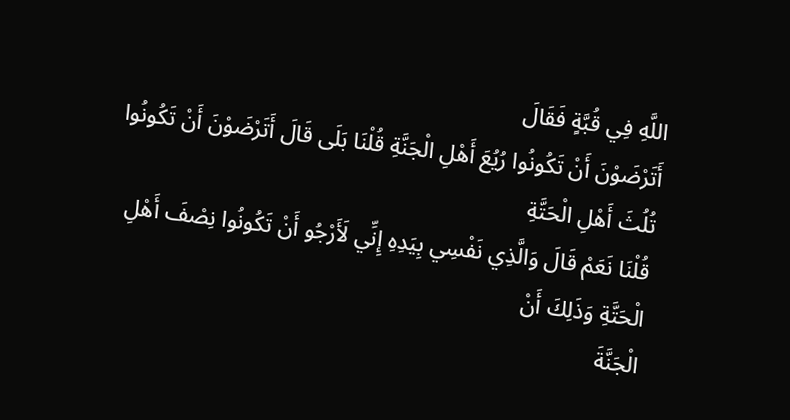اللَّهِ فِي قُبَّةٍ فَقَالَ
أَتَرْضَوْنَ أَنْ تَكُونُوا رُيُعَ أَهْلِ الْجَنَّةِ قُلْنَا بَلَى قَالَ أَتَرْضَوْنَ أَنْ تَكُونُوا تُلُثَ أَهْلِ الْحَتَّةِ
قُلْنَا نَعَمْ قَالَ وَالَّذِي نَفْسِي بِيَدِهِ إِنِّي لَأَرْجُو أَنْ تَكُونُوا نِصْفَ أَهْلِ الْحَتَّةِ وَذَلِكَ أَنْ
الْجَنَّةَ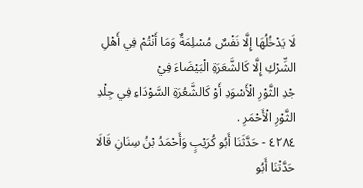لَا يَدْخُلُهَا إِلَّا نَفْسٌ مُسْلِمَةٌ وَمَا أَنْتُمْ فِي أَهْلِ الشِّرْكِ إِلَّا كَالشَّعَرَةِ الْبَيْضَاءَ فِيْ
جْدِ الثَّوْرِ الْأَسْوَدِ أَوْ كَالشَّعُرَةِ السَّوْدَاءِ فِي جِلْدِ الثَّوْرِ الْأَحْمَرِ .
٤٢٨٤ - حَدَّثَنَا أَبُو كُرَيْبٍ وَأَحْمَدُ بْنُ سِنَانِ قَالَا حَدَّتْنَا أَبُو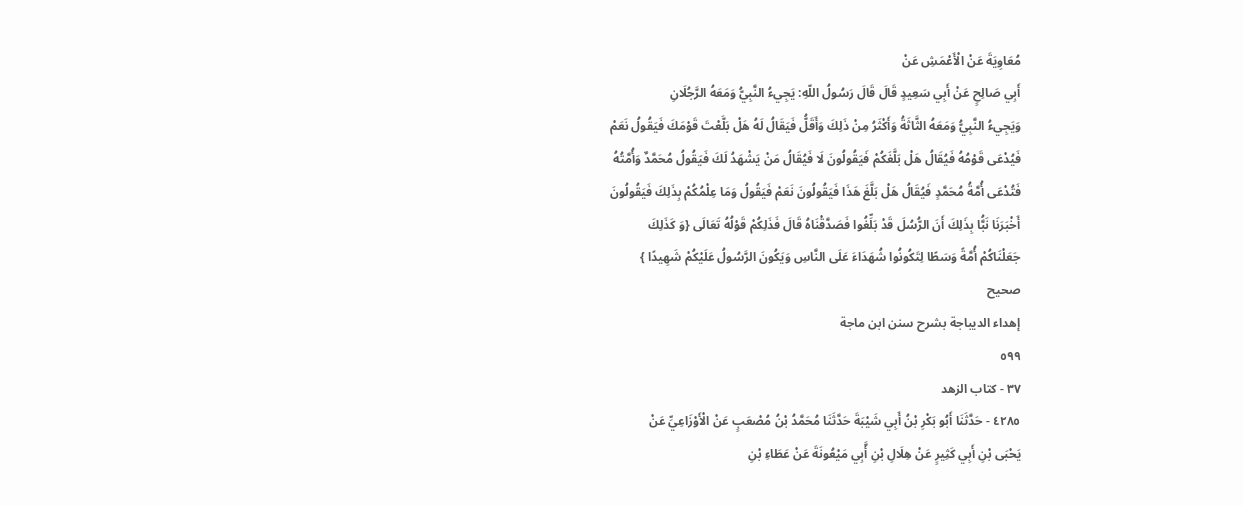مُعَاوِيَةَ عَنْ الْأَعْمَشِ عَنْ
أَبِي صَالِحٍ عَنْ أَبِي سَعِيدٍ قَالَ قَالَ رَسُولُ اللّهِ: يَجِيءُ النَّبِيُّ وَمَعَهُ الرَّجُلَانِ
وَيَجِيءُ النَّبِيُّ وَمَعَهُ الثَّاثَةُ وَأَكْثَرُ مِنْ ذَلِكَ وَأَقَلُّ فَيَقَالُ لَهُ هَلْ بَلَّعْتَ قَوْمَكَ فَيَقُولُ نَعَمْ
فَيُدْعَى قَوْمُهُ فَيُقَالُ هَلْ بَلَّغَكُمْ فَيَقُولُونَ لَا فَيُقَالُ مَنْ يَشْهَدُ لَكَ فَيَقُولُ مُحَمَّدٌ وَأُمَّتُهُ
فَتُدْعَى أُمَّةُ مُحَمَّدٍ فَيُقَالُ هَلْ بَلَّغَ هَذَا فَيَقُولُونَ نَعَمْ فَيَقُولُ وَمَا عِلْمُكُمْ بِذَلِكَ فَيَقُولُونَ
أَخْبَرَنَا نَبَُّا بِذَلِكَ أَنَ الرُّسُلَ قَدْ بَلِّغُوا فَصَدَّقْنَاهُ قَالَ فَذَلِكُمْ قَوْلُهُ تَعَالَى {وَ كَذَلِكَ
جَعَلْنَاكُمْ أُمَّةً وَسَطًا لِتَكُونُوا شُهَدَاءَ عَلَى النَّاسِ وَيَكُونَ الرَّسُولُ عَلَيْكُمْ شَهِيدًا }
صحيح
إهداء الديباجة بشرح سنن ابن ماجة
٥٩٩
٣٧ - كتاب الزهد
٤٢٨٥ - حَدَّثَنَا أَبُو بَكْرِ بْنُ أَبِي شَيْبَةَ حَدَّثَنَا مُحَمَّدُ بْنُ مُصْعَبٍ عَنْ الْأَوْزَاعِيِّ عَنْ
يَحْبَى بْنِ أَبِي كَثِيرٍ عَنْ هِلَالِ بْنِ أَّبِي مَيْعُونَةَ عَنْ عَطَاءِ بْنِ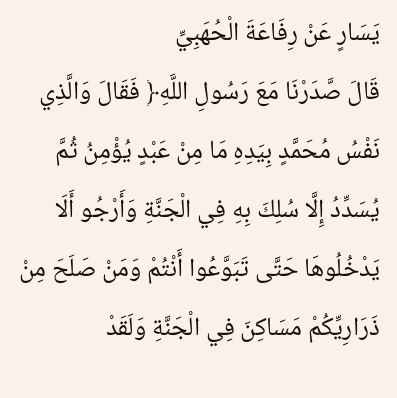يَسَارٍ عَنْ رِفَاعَةَ الْحُهَبِيِّ
قَالَ صَّدَرْنَا مَعَ رَسُولِ اللَّهِ﴿ فَقَالَ وَالَّذِي نَفْسُ مُحَمَّدٍ بِيَدِهِ مَا مِنْ عَبْدٍ يُؤْمِنُ ثُمَّ
يُسَدِّدُ إِلَّا سُلِكَ بِهِ فِي الْجَنَّةِ وَأَرْجُو أَلَا يَدْخُلُوهَا حَتَّى تَبَوَّعُوا أَنْتُمْ وَمَنْ صَلَحَ مِنْ
ذَرَارِيِّكُمْ مَسَاكِنَ فِي الْجَنَّةِ وَلَقَدْ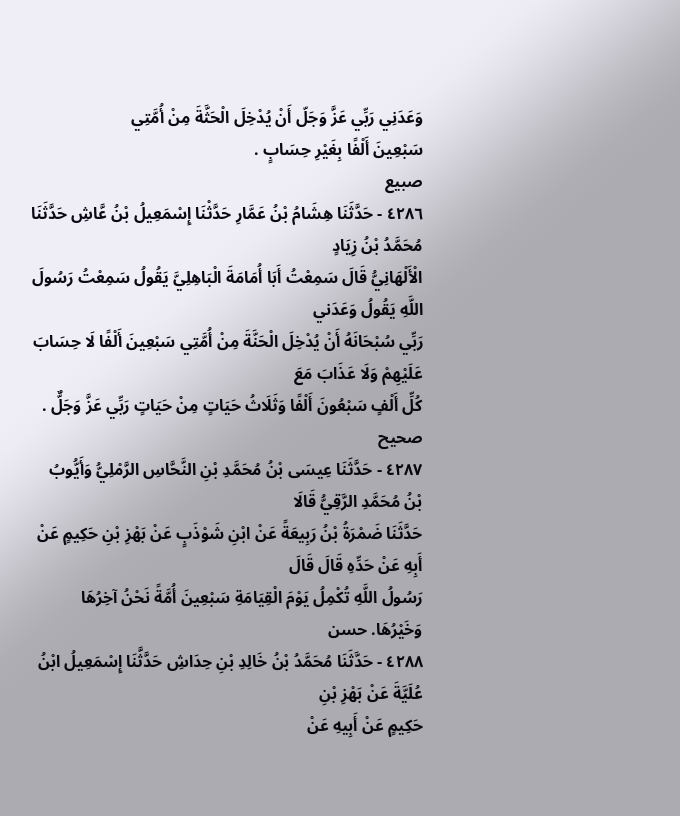وَعَدَنِي رَبِّي عَزَّ وَجَلّ أَنْ يُدْخِلَ الْحَثَّةَ مِنْ أُمَّتِي
سَبْعِينَ أَلْفًا بِغَيْرِ حِسَابٍ .
صبيع
٤٢٨٦ - حَدَّثَنَا هِشَامُ بْنُ عَمَّارِ حَدَّثْنَا إِسْمَعِيلُ بْنُ عَّاشِ حَدَّثَنَا مُحَمَّدُ بْنُ زِيَادٍ
الْأَلْهَانِيُّ قَالَ سَمِعْتُ أَبَا أُمَامَةَ الْبَاهِلِيَّ يَقُولُ سَمِعْتُ رَسُولَ اللَّهِ يَقُولُ وَعَدَني
رَبِّي سُبْحَانَهُ أَنْ يُدْخِلَ الْحَنَّةَ مِنْ أُمَّتِي سَبْعِينَ أَلْفًا لَا حِسَابَ عَلَيْهِمْ وَلَا عَذَابَ مَعَ
كُلِّ أَلْفٍ سَبْعُونَ أَلْفًا وَثَلَاثُ حَيَاتٍ مِنْ حَيَاتٍ رَبِّي عَزَّ وَجَلٌّ . صحيح
٤٢٨٧ - حَدَّثَنَا عِيسَى بْنُ مُحَمَّدِ بْنِ النَّحَّاسِ الرَّمْلِيُّ وَأَيُّوبُ بْنُ مُحَمَّدِ الرَّقِيُّ قَالَا
حَدَّثَنَا ضَمْرَةُ بْنُ رَبِيعَةً عَنْ ابْنِ شَوْذَبٍ عَنْ بَهْزِ بْنِ حَكِيمٍ عَنْ أَبِهِ عَنْ حَدِّهِ قَالَ قَالَ
رَسُولُ اللَّهِ تُكْمِلُ يَوْمَ الْقِيَامَةِ سَبْعِينَ أُمَّةً نَحْنُ آخِرُهَا وَخَيْرُهَا. حسن
٤٢٨٨ - حَدَّثَنَا مُحَمَّدُ بْنُ خَالِدِ بْنِ حِدَاشِ حَدَّثَّنَا إِسْمَعِيلُ ابْنُ عُلَيَّةَ عَنْ بَهْزِ بْنِ
حَكِيمٍ عَنْ أَبِيهِ عَنْ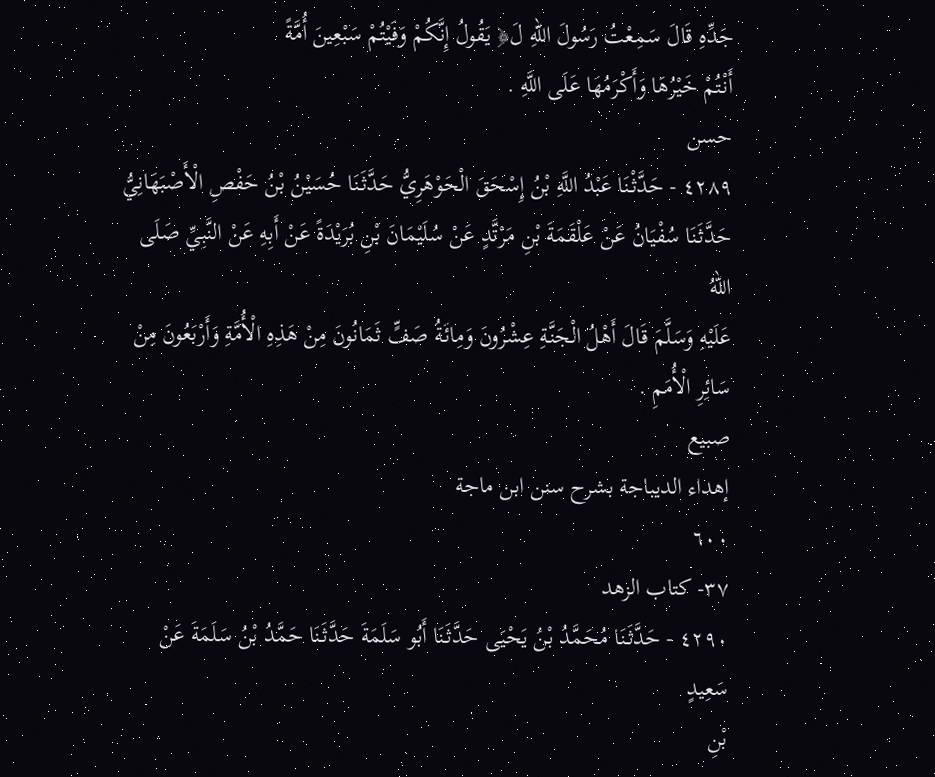جَدِّهِ قَالَ سَمِعْتُ رَسُولَ اللّهِ لَ﴿ يَقُولُ إِنَّكُمْ وَفَيْتُمْ سَبْعِينَ أُمَّةً
أَنْتُمْ خَيْرُهَا وَأَكْرَمُهَا عَلَى اللَّهِ .
حسن
٤٢٨٩ - حَدَّثْنَا عَبْدُ اللَّهِ بْنُ إِسْحَقَ الْحَوْهَرِيُّ حَدَّثَنَا حُسَيْنُ بْنُ حَفْصِ الْأَصْبَهَانِيُّ
حَدَّثَنَا سُفْيَانُ عَنْ عَلْقَمَةَ بْنِ مَرْتَّدٍ عَنْ سُلَيْمَانَ بْنِ بُرَيْدَةً عَنْ أَبِهِ عَنْ النَّبِيِّ صَلَى اللّهُ
عَلَيْهِ وَسَلَّمَ قَالَ أَهْلُ الْجَنَّةِ عِشْرُونَ وَمِائَةُ صَفٍّ ثَمَانُونَ مِنْ هَذِهِ الْأُمَّةِ وَأَرْبَعُونَ مِنْ
سَائِرِ الْأُمَمِ .
صبيع
إهداء الديباجة بشرح سنن ابن ماجة
٦٠٠
٣٧- كتاب الزهد
٤٢٩٠ - حَدَّثَنَا مُحَمَّدُ بْنُ يَحْيَى حَدَّثَنَا أَبُو سَلَمَةَ حَدَّثَنَا حَمَّدُ بْنُ سَلَمَةَ عَنْ سَعِيدٍ
بْنِ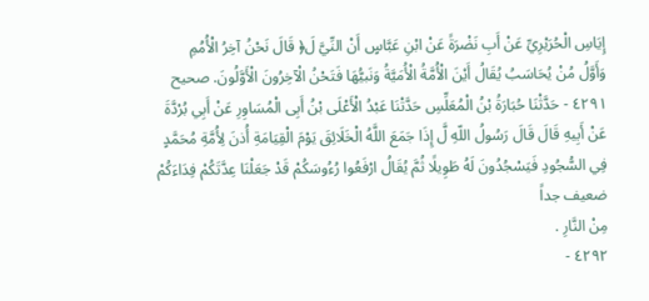إِيَاسِ الْحُرَيْرِيِّ عَنْ أَبِ نَضْرَةً عَنْ ابْنِ عَبَّاسٍ أَنْ النِّيَّ لَ﴿ قَالَ نَحْنُ آخِرُ الْأُمُمِ
وَأَوَّلُ مُنْ يُحَاسَبُ يُقَالُ أَيْنَ الْأُمَّةُ الْأُمَيَّةُ وَنَبيُّهَا فَتَحْنُ الْآخِرُونَ الْأَوَّلُونَ. صحيح
٤٢٩١ - حَدَّثْنَا حُبَارَةُ بْنُ الْمُعَلِّسِ حَدَّتْنَا عَبْدُ الْأَعْلَى بْنُ أَبِى الْمُسَاوِرِ عَنْ أَبِي بُرْدَّةَ
عَنْ أَبِيهِ قَالَ قَالَ رَسُولُ اللّهِ لَّ إِذَا جَمَعَ اللَّهُ الْخَلَائِقَ يَوْمَ الْقِيَامَةِ أُذنَ لِأُمَّةِ مُحَمَّدٍ
فِي السُّجُودِ فَيَسْجُدُونَ لَهُ طَوِيلًا ثُمَّ يُقَالُ ارْفَعُوا رُءُوسَكُمْ قَدْ جَعَلْنَا عِدَّتَكُمْ فِدَاءَكُمْ
ضعيف جداً
مِنْ النَّارِ .
٤٢٩٢ -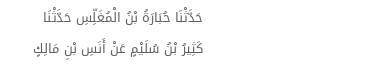حَدَّثْنَا حُبَارَةُ بْنُ الْمُغَلِّسِ حَدَّثْنَا كَثِيرُ بْنُ سُلَيْمٍ عَنْ أَنَسِ بْنِ مَالِكٍ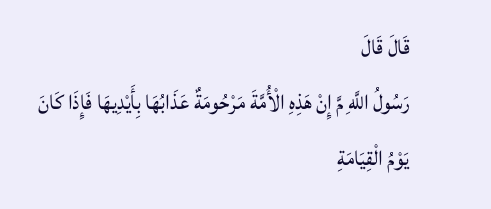قَالَ قَالَ
رَسُولُ اللَّهِ مَّ إِنْ هَذِهِ الْأُمَّةَ مَرْحُومَةٌ عَذَابُهَا بِأَيْدِيهَا فَإِذَا كَانَ يَوْمُ الْقِيَامَةِ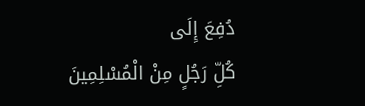دُفِعَ إِلَى
كُلِّ رَجُلٍ مِنْ الْمُسْلِمِينَ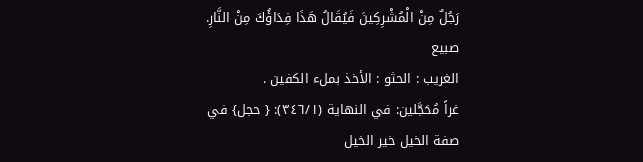رَجُلٌ مِنْ الْمُشْرِكِينَ فَيُقَالُ هَذَا فِدَاؤُكَ مِنْ النَّارِ.
صبيع
الغريب : الحثو : الأخذ بملء الكفين .
غراً مُحَجَّلين: في النهاية (٣٤٦/١): { حجل} في صفة الخيل خير الخيل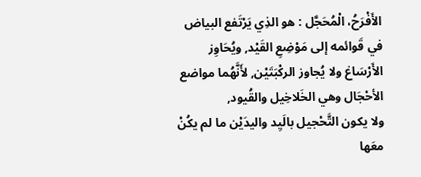الأَفْرَحُ، الْمُحَجَّل : هو الذِي يَرْتَفع البياض في قَوائمه إلى مَوْضِعِ القَيْد, ويُحَاوِز
الأَرْسَاغ ولا يُجاوز الركْبَتَيْن, لأَنَّهُما مواضع الأحْجَال وهي الخَلاخِيل والقُيود,
ولا يكون التَّحْجيل بالَيِد واليدَيْن ما لم يكُنْ معَها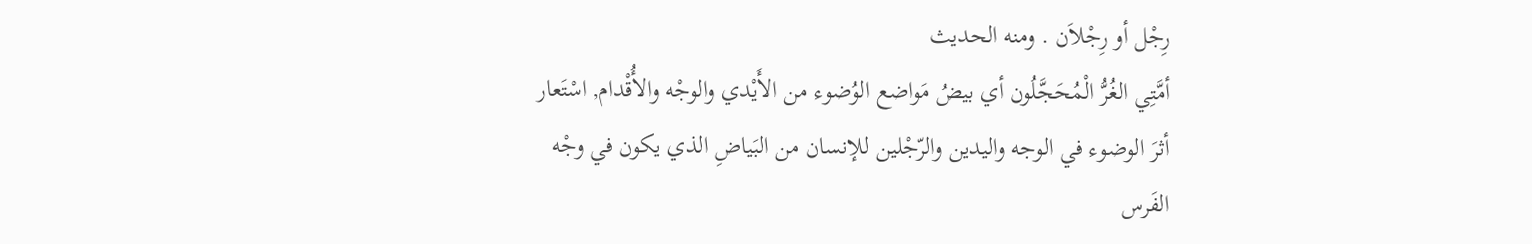رِجْل أو رِجْلاَن . ومنه الحديث
أمَّتِي الغُرُّ الْمُحَجَّلُون أي بيضُ مَواضع الوُضوء من الأَيْدي والوجْه والأُقْدام, اسْتَعار
أثرَ الوضوء في الوجه واليدين والرّجْلين للإنسان من البَياضِ الذي يكون في وجْه
الفَرس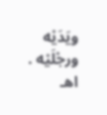ويَدَيْه ورجْلَيْه . اهـ